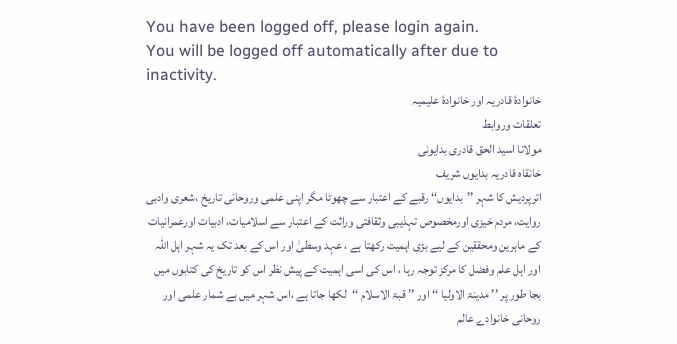You have been logged off, please login again.
You will be logged off automatically after due to inactivity.
خانوادۂ قادریہ اور خانوادۂ علیمیہ
تعلقات وروابط
مولانا اسید الحق قادری بدایونی
خانقاہ قادریہ بدایوں شریف
اترپردیش کا شہر ’’بدایوں‘‘ رقبے کے اعتبار سے چھوٹا مگر اپنی علمی وروحانی تاریخ ،شعری وادبی روایت، مردم خیزی اورمخصوص تہذیبی وثقافتی وراثت کے اعتبار سے اسلامیات، ادبیات اورعمرانیات کے ماہرین ومحققین کے لیے بڑی اہمیت رکھتا ہے ، عہد وسطیٰ اور اس کے بعد تک یہ شہر اہل اللہ اور اہل علم وفضل کا مرکز توجہ رہا ، اس کی اسی اہمیت کے پیش نظر اس کو تاریخ کی کتابوں میں بجا طور پر ’’ مدینۃ الاولیا ‘‘ اور ’’ قبۃ الاسلام ‘‘لکھا جاتا ہے ،اس شہر میں بے شمار علمی اور روحانی خانوادے عالم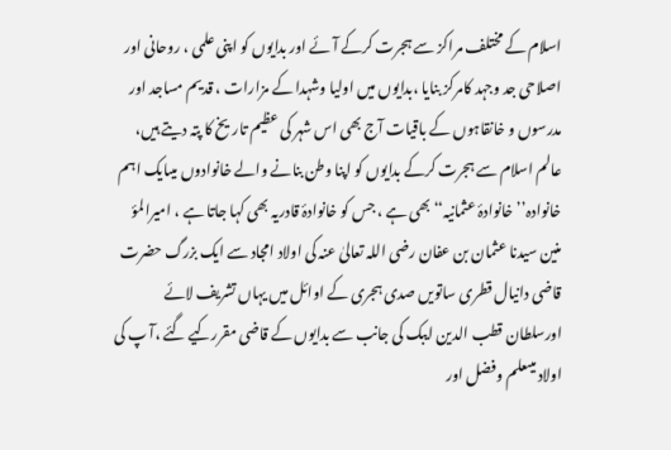اسلام کے مختلف مراکز سے ہجرت کرکے آئے اور بدایوں کو اپنی علمی ، روحانی اور اصلاحی جد وجہد کامرکز بنایا ،بدایوں میں اولیا وشہدا کے مزارات ، قدیم مساجد اور مدرسوں و خانقاہوں کے باقیات آج بھی اس شہر کی عظیم تاریخ کا پتہ دیتے ہیں، عالم اسلام سے ہجرت کرکے بدایوں کو اپنا وطن بنانے والے خانوادوں میںایک اہم خانوادہ’’ خانوادۂ عثمانیہ‘‘ بھی ہے ، جس کو خانوادۂ قادریہ بھی کہا جاتا ہے ، امیرالمؤ منین سیدنا عثمان بن عفان رضی اللہ تعالیٰ عنہ کی اولاد امجاد سے ایک بزرگ حضرت قاضی دانیال قطری ساتویں صدی ہجری کے اوائل میں یہاں تشریف لائے اورسلطان قطب الدین ایبک کی جانب سے بدایوں کے قاضی مقررکیے گئے ،آ پ کی اولاد میںعلم وفضل اور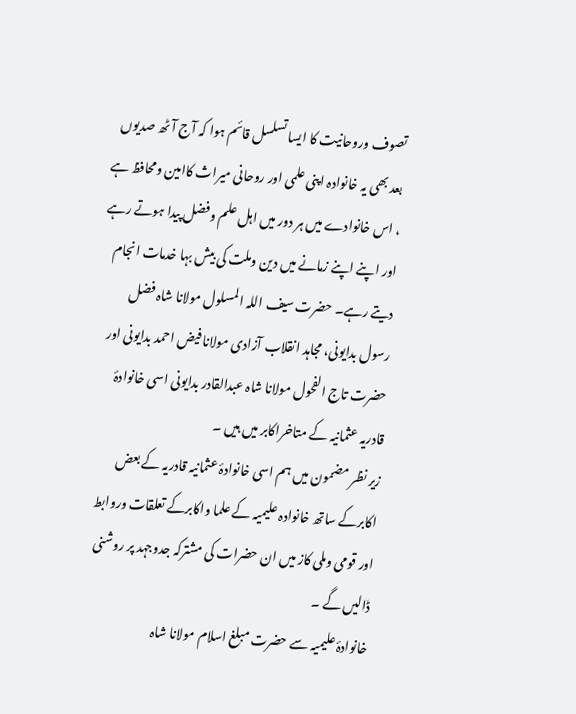تصوف وروحانیت کا ایسا تسلسل قائم ہوا کہ آج آٹھ صدیوں بعد بھی یہ خانوادہ اپنی علمی اور روحانی میراث کاامین ومحافظ ہے ، اس خانوادے میں ہر دور میں اہل علم وفضل پیدا ہوتے رہے اور اپنے اپنے زمانے میں دین وملت کی بیش بہا خدمات انجام دیتے رہے۔ حضرت سیف اللہ المسلول مولانا شاہ فضل رسول بدایونی، مجاہد انقلاب آزادی مولانا فیض احمد بدایونی اور حضرت تاج الفحول مولانا شاہ عبدالقادر بدایونی اسی خانوادۂ قادریہ عثمانیہ کے متاخراکابر میں ہیں ۔
زیر نظر مضمون میں ہم اسی خانوادۂ عثمانیہ قادریہ کے بعض اکابرکے ساتھ خانوادہ علیمیہ کے علما واکابرکے تعلقات وروابط اور قومی وملی کاز میں ان حضرات کی مشترکہ جدوجہد پر روشنی ڈالیں گے ۔
خانوادۂ علیمیہ سے حضرت مبلغ اسلام مولانا شاہ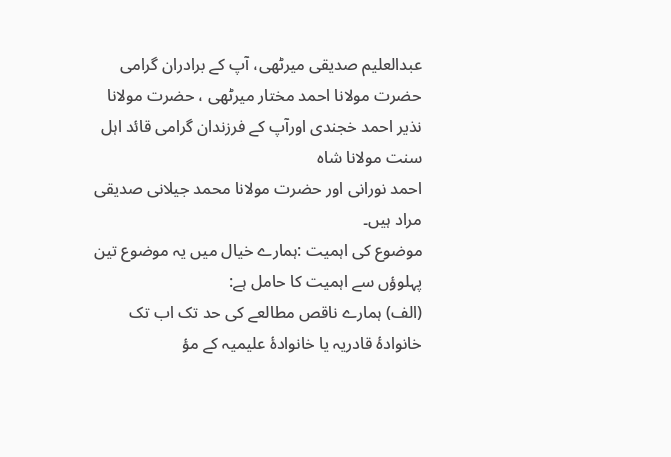عبدالعلیم صدیقی میرٹھی، آپ کے برادران گرامی حضرت مولانا احمد مختار میرٹھی ، حضرت مولانا نذیر احمد خجندی اورآپ کے فرزندان گرامی قائد اہل سنت مولانا شاہ
احمد نورانی اور حضرت مولانا محمد جیلانی صدیقی مراد ہیں۔
موضوع کی اہمیت :ہمارے خیال میں یہ موضوع تین پہلوؤں سے اہمیت کا حامل ہے:
(الف) ہمارے ناقص مطالعے کی حد تک اب تک خانوادۂ قادریہ یا خانوادۂ علیمیہ کے مؤ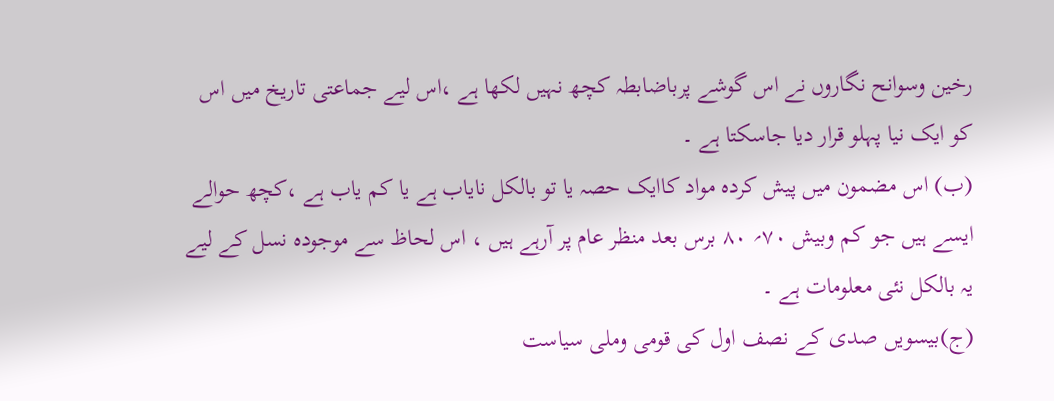رخین وسوانح نگاروں نے اس گوشے پرباضابطہ کچھ نہیں لکھا ہے ،اس لیے جماعتی تاریخ میں اس کو ایک نیا پہلو قرار دیا جاسکتا ہے ۔
(ب) اس مضمون میں پیش کردہ مواد کاایک حصہ یا تو بالکل نایاب ہے یا کم یاب ہے ،کچھ حوالے ایسے ہیں جو کم وبیش ۷۰؍ ۸۰ برس بعد منظر عام پر آرہے ہیں ، اس لحاظ سے موجودہ نسل کے لیے یہ بالکل نئی معلومات ہے ۔
(ج)بیسویں صدی کے نصف اول کی قومی وملی سیاست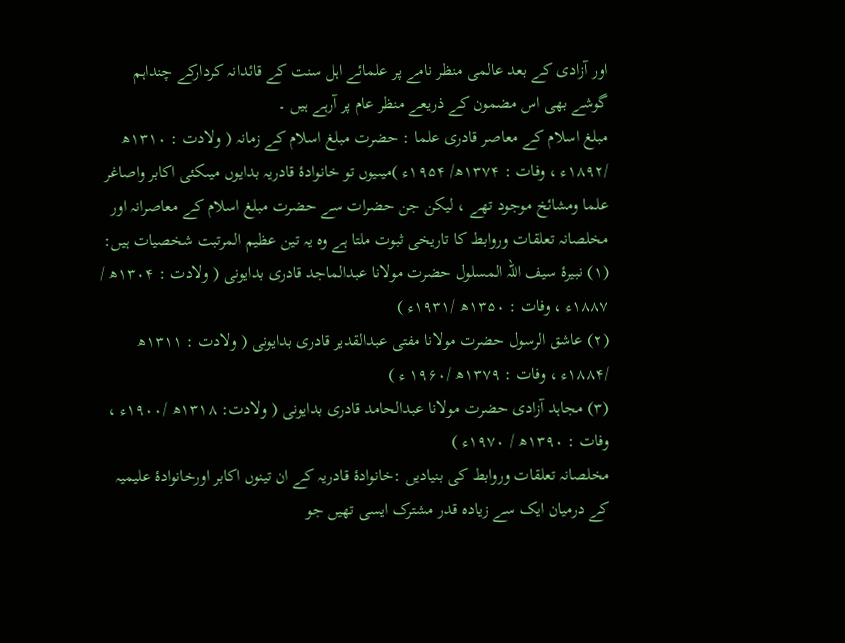اور آزادی کے بعد عالمی منظر نامے پر علمائے اہل سنت کے قائدانہ کردارکے چنداہم گوشے بھی اس مضمون کے ذریعے منظر عام پر آرہے ہیں ۔
مبلغ اسلام کے معاصر قادری علما : حضرت مبلغ اسلام کے زمانہ ( ولادت : ۱۳۱۰ھ /۱۸۹۲ء ، وفات : ۱۳۷۴ھ/ ۱۹۵۴ء )میںیوں تو خانوادۂ قادریہ بدایوں میںکئی اکابر واصاغر علما ومشائخ موجود تھے ، لیکن جن حضرات سے حضرت مبلغ اسلام کے معاصرانہ اور مخلصانہ تعلقات وروابط کا تاریخی ثبوت ملتا ہے وہ یہ تین عظیم المرتبت شخصیات ہیں:
(۱) نبیرۂ سیف اللہ المسلول حضرت مولانا عبدالماجد قادری بدایونی ( ولادت : ۱۳۰۴ھ / ۱۸۸۷ء ، وفات : ۱۳۵۰ھ /۱۹۳۱ء )
(۲) عاشق الرسول حضرت مولانا مفتی عبدالقدیر قادری بدایونی ( ولادت : ۱۳۱۱ھ /۱۸۸۴ء ، وفات : ۱۳۷۹ھ /۱۹۶۰ ء )
(۳) مجاہد آزادی حضرت مولانا عبدالحامد قادری بدایونی ( ولادت: ۱۳۱۸ھ /۱۹۰۰ء ، وفات : ۱۳۹۰ھ / ۱۹۷۰ء )
مخلصانہ تعلقات وروابط کی بنیادیں :خانوادۂ قادریہ کے ان تینوں اکابر اورخانوادۂ علیمیہ کے درمیان ایک سے زیادہ قدر مشترک ایسی تھیں جو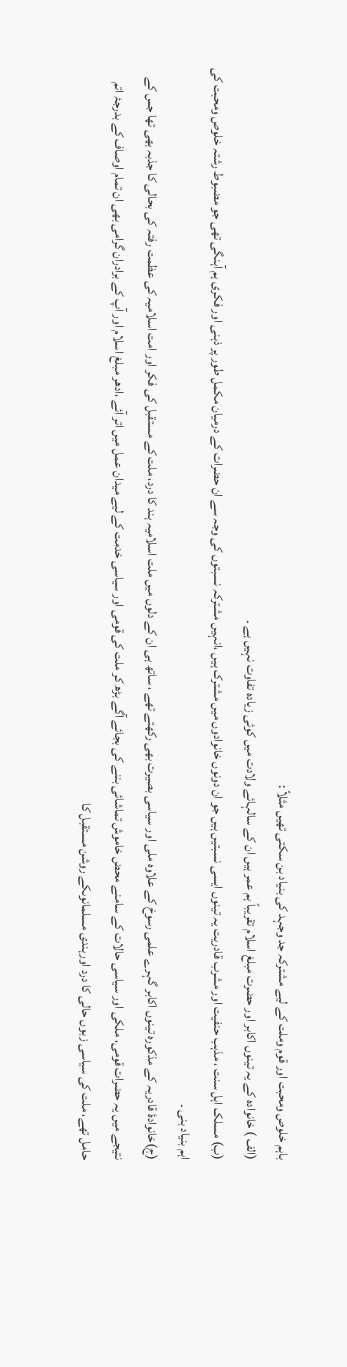باہم خلوص ومحبت اور قوم وملت کے لیے مشترکہ جد وجہد کی بنیاد بن سکتی تھیں مثلاً :
(الف ) خانوادہ کے یہ تینوں اکابر اور حضرت مبلغ اسلام تقریباً ہم عمر ہیں ان کے سالہائے ولادت میں کوئی زیادہ تفاوت نہیں ہے ۔
(ب) مسلک اہل سنت ، مذہب حنفیت اور مشرب قادریت یہ تینوں ایسی نسبتیں ہیں جو ان دونوں خانوادوں میں مشترک ہیں ،انہیں مشترکہ نسبتوں کی وجہ سے ان حضرات کے درمیان مکمل طور پر ذہنی اور فکری ہم آہنگی تھی جو مضبوط رشتہ خلوص ومحبت کی اہم بنیاد بنی ۔
(ج)خانوادۂ قادریہ کے مذکورہ تینوں اکابر گہرے علمی رسوخ کے علاوہ ملی اور سیاسی بصیرت بھی رکھتے تھے ، ساتھ ہی ان کے دلوں میں ملت اسلامیہ ہند کا درد، ملت کے مستقبل کی فکر اور امت اسلامیہ کی عظمت رفتہ کی بحالی کا جذبہ بھی تھا جس کے نتیجے میں یہ حضرات قومی، ملکی اور سیاسی حالات کے سامنے محض خاموش تماشائی بننے کی بجائے آگے بڑھ کر ملت کی قومی اور سیاسی خدمت کے لیے میدان عمل میں اتر آئے ،ادھر مبلغ اسلام اور آپ کے برادران گرامی بھی ان تمام اوصاف کے بدرجۂ اتم حامل تھے، ملت کی سیاسی زبوں حالی کا درد اورہندی مسلمانوںکے روشن مستقبل کا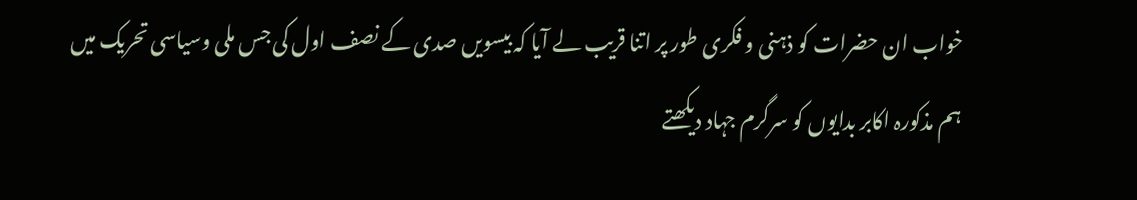خواب ان حضرات کو ذہنی و فکری طور پر اتنا قریب لے آیا کہ بیسویں صدی کے نصف اول کی جس ملی وسیاسی تحریک میں ہم مذکورہ اکابر بدایوں کو سرگرم جہاد دیکھتے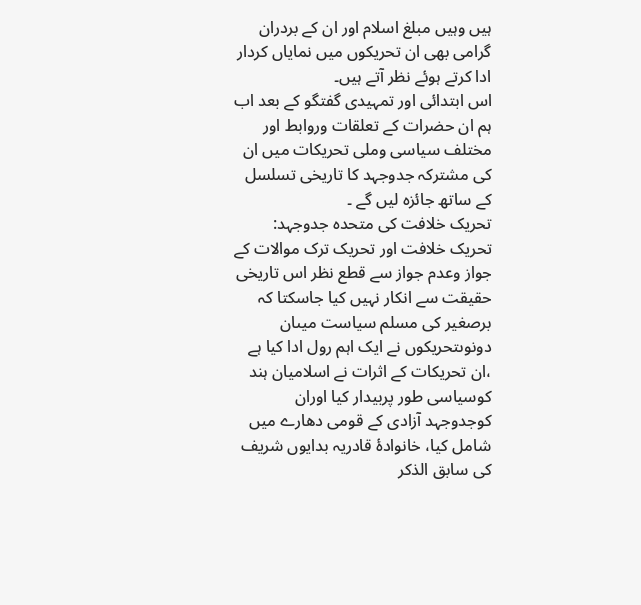ہیں وہیں مبلغ اسلام اور ان کے بردران گرامی بھی ان تحریکوں میں نمایاں کردار ادا کرتے ہوئے نظر آتے ہیں۔
اس ابتدائی اور تمہیدی گفتگو کے بعد اب ہم ان حضرات کے تعلقات وروابط اور مختلف سیاسی وملی تحریکات میں ان کی مشترکہ جدوجہد کا تاریخی تسلسل کے ساتھ جائزہ لیں گے ۔
تحریک خلافت کی متحدہ جدوجہد: تحریک خلافت اور تحریک ترک موالات کے جواز وعدم جواز سے قطع نظر اس تاریخی حقیقت سے انکار نہیں کیا جاسکتا کہ برصغیر کی مسلم سیاست میںان دونوںتحریکوں نے ایک اہم رول ادا کیا ہے ،ان تحریکات کے اثرات نے اسلامیان ہند کوسیاسی طور پربیدار کیا اوران کوجدوجہد آزادی کے قومی دھارے میں شامل کیا، خانوادۂ قادریہ بدایوں شریف کی سابق الذکر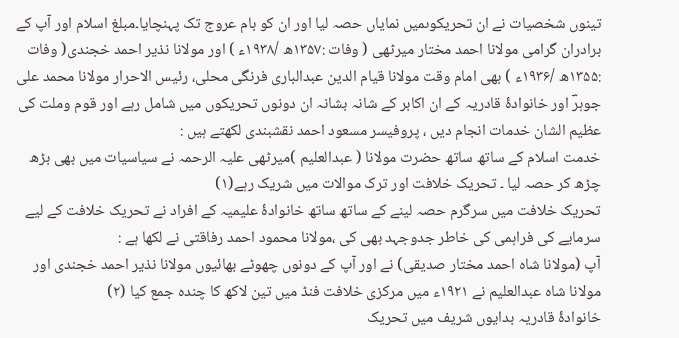تینوں شخصیات نے ان تحریکوںمیں نمایاں حصہ لیا اور ان کو بام عروج تک پہنچایا۔مبلغ اسلام اور آپ کے برادران گرامی مولانا احمد مختار میرٹھی ( وفات :۱۳۵۷ھ /۱۹۳۸ء ) اور مولانا نذیر احمد خجندی( وفات :۱۳۵۵ھ /۱۹۳۶ء ) بھی امام وقت مولانا قیام الدین عبدالباری فرنگی محلی، رئیس الاحرار مولانا محمد علی جوہرؔ اور خانوادۂ قادریہ کے ان اکابر کے شانہ بشانہ ان دونوں تحریکوں میں شامل رہے اور قوم وملت کی عظیم الشان خدمات انجام دیں ، پروفیسر مسعود احمد نقشبندی لکھتے ہیں :
خدمت اسلام کے ساتھ ساتھ حضرت مولانا ( عبدالعلیم )میرٹھی علیہ الرحمہ نے سیاسیات میں بھی بڑھ چڑھ کر حصہ لیا ۔ تحریک خلافت اور ترک موالات میں شریک رہے(۱)
تحریک خلافت میں سرگرم حصہ لینے کے ساتھ ساتھ خانوادۂ علیمیہ کے افراد نے تحریک خلافت کے لیے سرمایے کی فراہمی کی خاطر جدوجہد بھی کی ،مولانا محمود احمد رفاقتی نے لکھا ہے :
آپ (مولانا شاہ احمد مختار صدیقی) نے اور آپ کے دونوں چھوٹے بھائیوں مولانا نذیر احمد خجندی اور مولانا شاہ عبدالعلیم نے ۱۹۲۱ء میں مرکزی خلافت فنڈ میں تین لاکھ کا چندہ جمع کیا (۲)
خانوادۂ قادریہ بدایوں شریف میں تحریک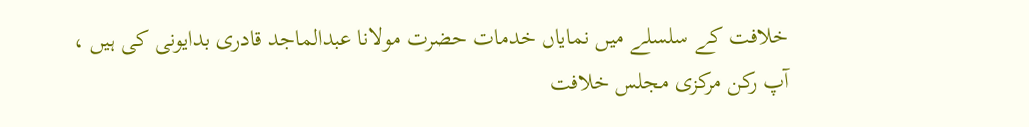خلافت کے سلسلے میں نمایاں خدمات حضرت مولانا عبدالماجد قادری بدایونی کی ہیں ، آپ رکن مرکزی مجلس خلافت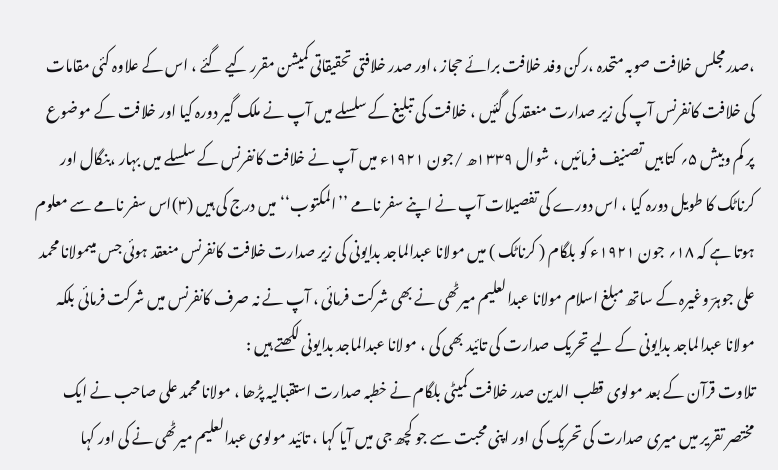،صدرمجلس خلافت صوبہ متحدہ ،رکن وفد خلافت برائے حجاز ،اور صدر خلافتی تحقیقاتی کمیشن مقرر کیے گئے ، اس کے علاوہ کئی مقامات کی خلافت کانفرنس آپ کی زیر صدارت منعقد کی گئیں ، خلافت کی تبلیغ کے سلسلے میں آپ نے ملک گیر دورہ کیا اور خلافت کے موضوع پر کم وبیش ۵؍ کتابیں تصنیف فرمائیں ، شوال ۱۳۳۹ھ /جون ۱۹۲۱ء میں آپ نے خلافت کانفرنس کے سلسلے میں بہار ،بنگال اور کرناٹک کا طویل دورہ کیا ، اس دورے کی تفصیلات آپ نے اپنے سفر نامے ’’المکتوب‘‘میں درج کی ہیں (۳)اس سفر نامے سے معلوم ہوتا ہے کہ ۱۸؍ جون ۱۹۲۱ء کو بلگام ( کرناٹک ) میں مولانا عبدالماجد بدایونی کی زیر صدارت خلافت کانفرنس منعقد ہوئی جس میںمولانا محمد علی جوہرؔ وغیرہ کے ساتھ مبلغ اسلام مولانا عبدالعلیم میرٹھی نے بھی شرکت فرمائی ، آپ نے نہ صرف کانفرنس میں شرکت فرمائی بلکہ مولانا عبدالماجد بدایونی کے لیے تحریک صدارت کی تائید بھی کی ، مولانا عبدالماجد بدایونی لکھتے ہیں :
تلاوت قرآن کے بعد مولوی قطب الدین صدر خلافت کمیٹی بلگام نے خطبہ صدارت استقبالیہ پڑھا ، مولانا محمد علی صاحب نے ایک مختصر تقریر میں میری صدارت کی تحریک کی اور اپنی محبت سے جو کچھ جی میں آیا کہا ، تائید مولوی عبدالعلیم میرٹھی نے کی اور کہا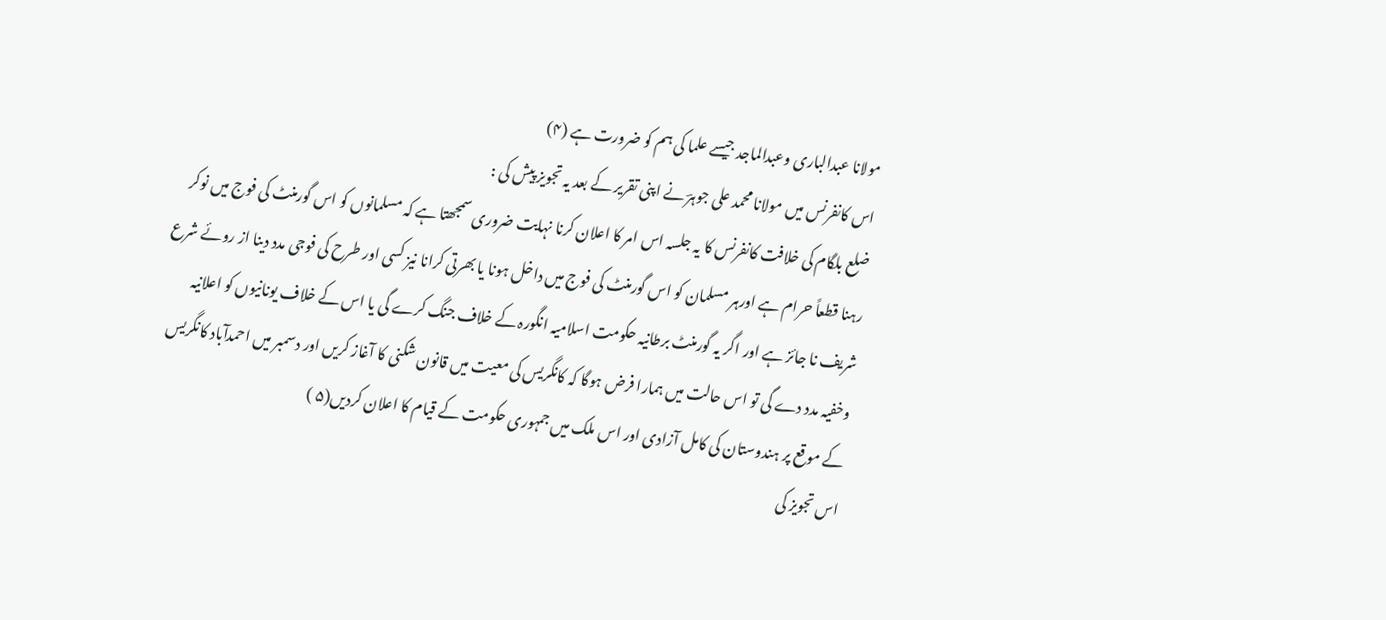مولانا عبدالباری وعبدالماجد جیسے علما کی ہم کو ضرورت ہے (۴)
اس کانفرنس میں مولانا محمد علی جوہرؔ نے اپنی تقریر کے بعد یہ تجویز پیش کی :
ضلع بلگام کی خلافت کانفرنس کا یہ جلسہ اس امر کا اعلان کرنا نہایت ضروری سمجھتا ہے کہ مسلمانوں کو اس گورمنٹ کی فوج میں نوکر رہنا قطعاً حرام ہے اورہر مسلمان کو اس گورمنٹ کی فوج میں داخل ہونا یا بھرتی کرانا نیز کسی اور طرح کی فوجی مدد دینا از روئے شرع شریف نا جائز ہے اور اگر یہ گورمنٹ برطانیہ حکومت اسلامیہ انگورہ کے خلاف جنگ کرے گی یا اس کے خلاف یونانیوں کو اعلانیہ وخفیہ مدد دے گی تو اس حالت میں ہمارا فرض ہوگا کہ کانگریس کی معیت میں قانون شکنی کا آغاز کریں اور دسمبر میں احمدآباد کانگریس کے موقع پر ہندوستان کی کامل آزادی اور اس ملک میں جمہوری حکومت کے قیام کا اعلان کردیں(۵ )
اس تجویز کی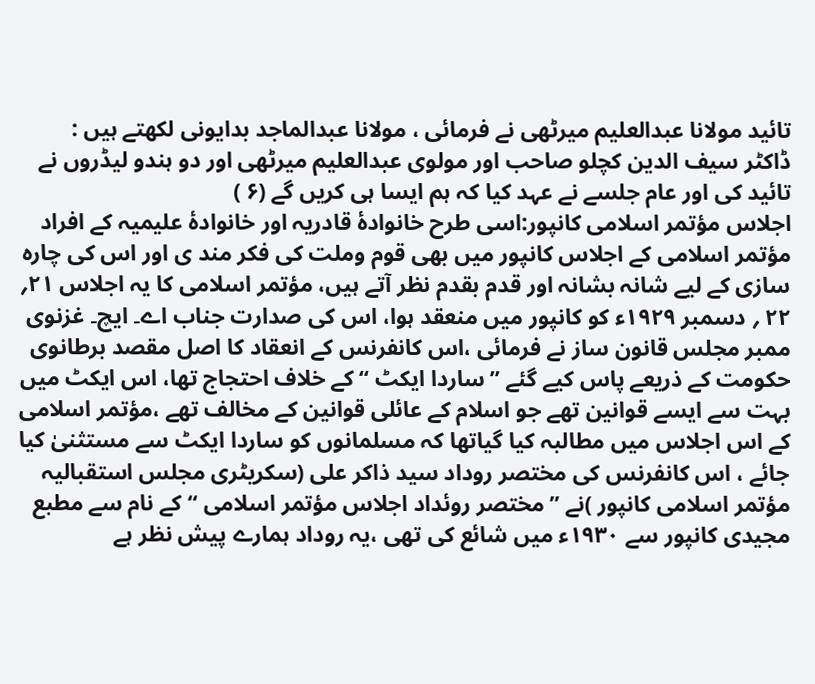تائید مولانا عبدالعلیم میرٹھی نے فرمائی ، مولانا عبدالماجد بدایونی لکھتے ہیں :
ڈاکٹر سیف الدین کچلو صاحب اور مولوی عبدالعلیم میرٹھی اور دو ہندو لیڈروں نے تائید کی اور عام جلسے نے عہد کیا کہ ہم ایسا ہی کریں گے (۶ )
اجلاس مؤتمر اسلامی کانپور:اسی طرح خانوادۂ قادریہ اور خانوادۂ علیمیہ کے افراد مؤتمر اسلامی کے اجلاس کانپور میں بھی قوم وملت کی فکر مند ی اور اس کی چارہ سازی کے لیے شانہ بشانہ اور قدم بقدم نظر آتے ہیں، مؤتمر اسلامی کا یہ اجلاس ۲۱؍ ۲۲ ؍ دسمبر ۱۹۲۹ء کو کانپور میں منعقد ہوا، اس کی صدارت جناب اے۔ ایچ۔ غزنوی ممبر مجلس قانون ساز نے فرمائی ،اس کانفرنس کے انعقاد کا اصل مقصد برطانوی حکومت کے ذریعے پاس کیے گئے ’’ ساردا ایکٹ ‘‘ کے خلاف احتجاج تھا، اس ایکٹ میں بہت سے ایسے قوانین تھے جو اسلام کے عائلی قوانین کے مخالف تھے ،مؤتمر اسلامی کے اس اجلاس میں مطالبہ کیا گیاتھا کہ مسلمانوں کو ساردا ایکٹ سے مستثنیٰ کیا جائے ، اس کانفرنس کی مختصر روداد سید ذاکر علی (سکریٹری مجلس استقبالیہ مؤتمر اسلامی کانپور )نے ’’مختصر روئداد اجلاس مؤتمر اسلامی ‘‘ کے نام سے مطبع مجیدی کانپور سے ۱۹۳۰ء میں شائع کی تھی ،یہ روداد ہمارے پیش نظر ہے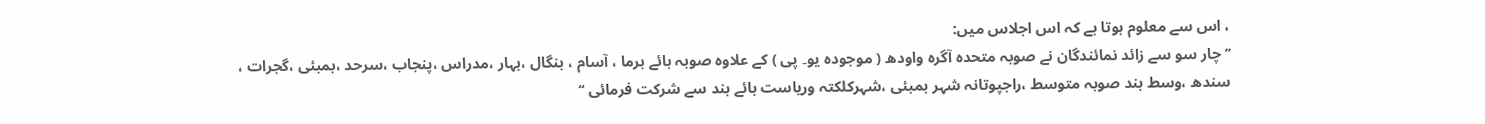، اس سے معلوم ہوتا ہے کہ اس اجلاس میں:
’’ چار سو سے زائد نمائندگان نے صوبہ متحدہ آگرہ واودھ ( موجودہ یو۔ پی ) کے علاوہ صوبہ ہائے برما ، آسام ، بنگال ،بہار ،مدراس ،پنجاب ،سرحد ،بمبئی ،گجرات ، سندھ ،وسط ہند صوبہ متوسط ،راجپوتانہ شہر بمبئی ،شہرکلکتہ وریاست ہائے ہند سے شرکت فرمائی ‘‘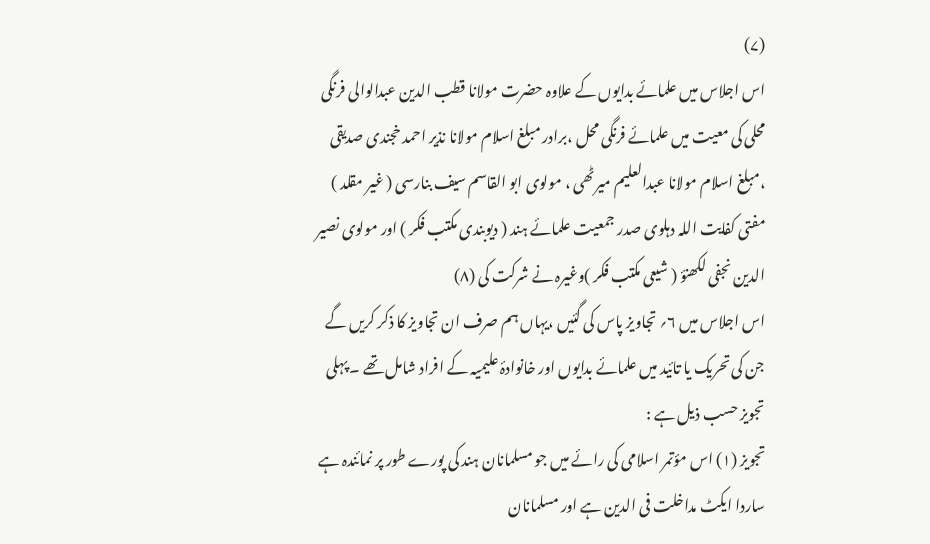(۷)
اس اجلاس میں علمائے بدایوں کے علاوہ حضرت مولانا قطب الدین عبدالوالی فرنگی محلی کی معیت میں علمائے فرنگی محل ،برادر مبلغ اسلام مولانا نذیر احمد خجندی صدیقی ،مبلغ اسلام مولانا عبدالعلیم میرٹھی ، مولوی ابو القاسم سیف بنارسی ( غیر مقلد ) مفتی کفایت اللہ دہلوی صدر جمعیت علمائے ہند ( دیوبندی مکتب فکر ) اور مولوی نصیر الدین نجفی لکھنؤ ( شیعی مکتب فکر )وغیرہ نے شرکت کی (۸)
اس اجلاس میں ۶؍ تجاویز پاس کی گئیں ،یہاں ہم صرف ان تجاویز کا ذکر کریں گے جن کی تحریک یا تائید میں علمائے بدایوں اور خانوادۂ علیمیہ کے افراد شامل تھے ۔ پہلی تجویز حسب ذیل ہے :
تجویز (۱) اس مؤتمر اسلامی کی رائے میں جو مسلمانان ہند کی پورے طور پر نمائندہ ہے ساردا ایکٹ مداخلت فی الدین ہے اور مسلمانان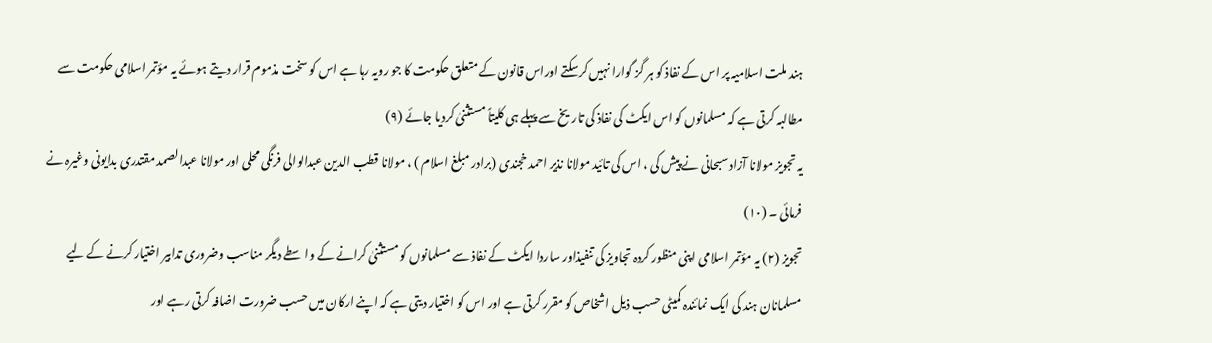ہند ملت اسلامیہ پر اس کے نفاذ کو ہر گز گوارا نہیں کرسکتے اوراس قانون کے متعلق حکومت کا جو رویہ رہا ہے اس کو سخت مذموم قرار دیتے ہوئے یہ مؤتمر اسلامی حکومت سے مطالبہ کرتی ہے کہ مسلمانوں کو اس ایکٹ کی نفاذ کی تاریخ سے پہلے ہی کلیتاً مستثنیٰ کردیا جائے (۹)
یہ تجویز مولانا آزاد سبحانی نے پیش کی ، اس کی تائید مولانا نذیر احمد خجندی (برادر مبلغ اسلام ) ، مولانا قطب الدین عبدالوالی فرنگی محلی اور مولانا عبدالصمد مقتدری بدایونی وغیرہ نے فرمائی ۔ (۱۰)
تجویز (۲) یہ مؤتمر اسلامی اپنی منظور کردہ تجاویز کی تنفیذاور ساردا ایکٹ کے نفاذ سے مسلمانوں کو مستثنیٰ کرانے کے واسطے دیگر مناسب وضروری تدابیر اختیار کرنے کے لیے مسلمانان ہند کی ایک نمائندہ کمیٹی حسب ذیل اشخاص کو مقرر کرتی ہے اور اس کو اختیار دیتی ہے کہ اپنے ارکان میں حسب ضرورت اضافہ کرتی رہے اور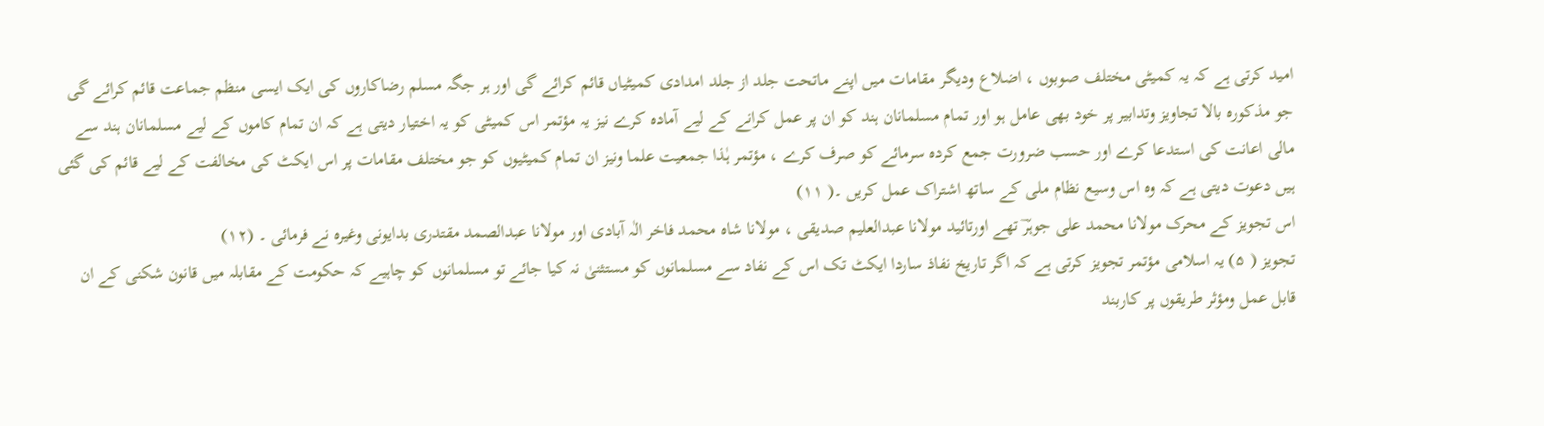امید کرتی ہے کہ یہ کمیٹی مختلف صوبوں ، اضلاع ودیگر مقامات میں اپنے ماتحت جلد از جلد امدادی کمیٹیاں قائم کرائے گی اور ہر جگہ مسلم رضاکاروں کی ایک ایسی منظم جماعت قائم کرائے گی جو مذکورہ بالا تجاویز وتدابیر پر خود بھی عامل ہو اور تمام مسلمانان ہند کو ان پر عمل کرانے کے لیے آمادہ کرے نیز یہ مؤتمر اس کمیٹی کو یہ اختیار دیتی ہے کہ ان تمام کاموں کے لیے مسلمانان ہند سے مالی اعانت کی استدعا کرے اور حسب ضرورت جمع کردہ سرمائے کو صرف کرے ، مؤتمر ہٰذا جمعیت علما ونیز ان تمام کمیٹیوں کو جو مختلف مقامات پر اس ایکٹ کی مخالفت کے لیے قائم کی گئی ہیں دعوت دیتی ہے کہ وہ اس وسیع نظام ملی کے ساتھ اشتراک عمل کریں ۔( ۱۱)
اس تجویز کے محرک مولانا محمد علی جوہرؔ تھے اورتائید مولانا عبدالعلیم صدیقی ، مولانا شاہ محمد فاخر الٰہ آبادی اور مولانا عبدالصمد مقتدری بدایونی وغیرہ نے فرمائی ۔ (۱۲)
تجویز ( ۵) یہ اسلامی مؤتمر تجویز کرتی ہے کہ اگر تاریخ نفاذ ساردا ایکٹ تک اس کے نفاد سے مسلمانوں کو مستثنیٰ نہ کیا جائے تو مسلمانوں کو چاہیے کہ حکومت کے مقابلہ میں قانون شکنی کے ان قابل عمل ومؤثر طریقوں پر کاربند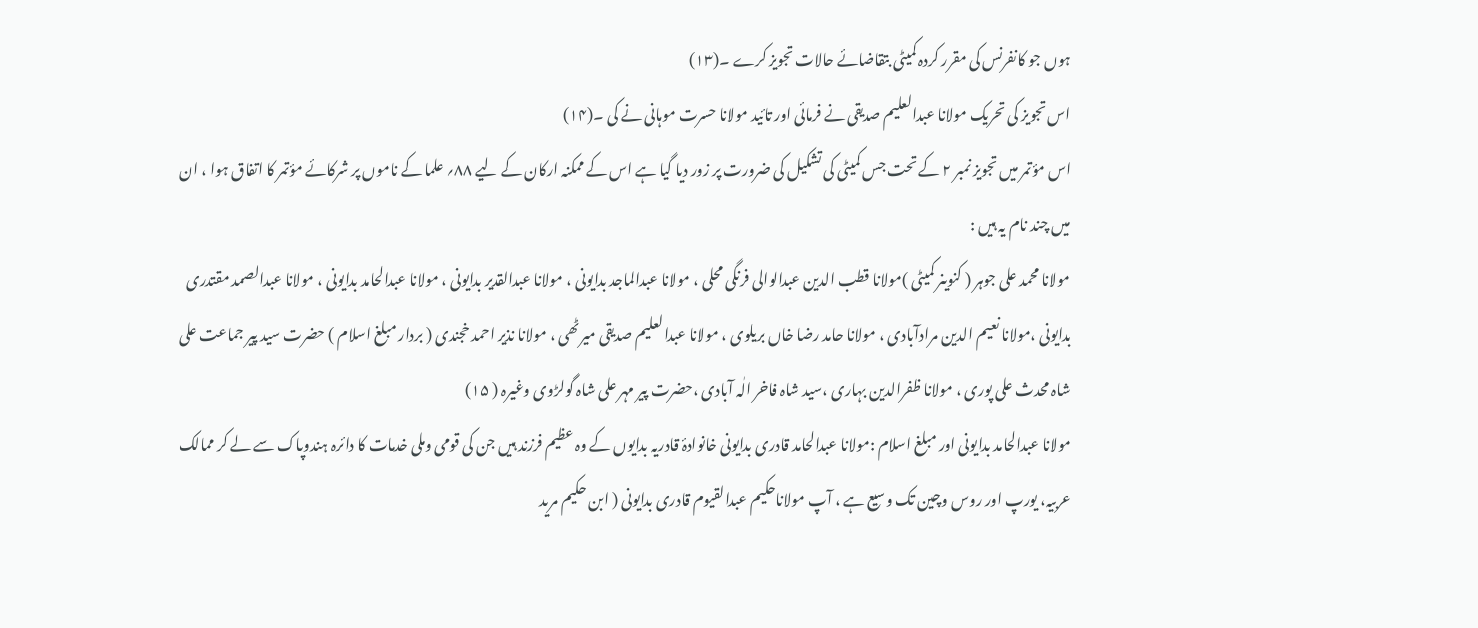ہوں جو کانفرنس کی مقرر کردہ کمیٹی بتقاضائے حالات تجویز کرے ۔(۱۳)
اس تجویز کی تحریک مولانا عبدالعلیم صدیقی نے فرمائی اور تائید مولانا حسرت موہانی نے کی ۔(۱۴)
اس مؤتمر میں تجویز نمبر ۲ کے تحت جس کمیٹی کی تشکیل کی ضرورت پر زور دیا گیا ہے اس کے ممکنہ ارکان کے لیے ۸۸؍ علما کے ناموں پر شرکائے مؤتمر کا اتفاق ہوا ، ان میں چند نام یہ ہیں :
مولانا محمد علی جوہر ( کنوینر کمیٹی )مولانا قطب الدین عبدالوالی فرنگی محلی ، مولانا عبدالماجد بدایونی ، مولانا عبدالقدیر بدایونی ، مولانا عبدالحامد بدایونی ، مولانا عبدالصمد مقتدری بدایونی ،مولانا نعیم الدین مرادآبادی ، مولانا حامد رضا خاں بریلوی ، مولانا عبدالعلیم صدیقی میرٹھی ، مولانا نذیر احمد خجندی ( بردار مبلغ اسلام ) حضرت سید پیر جماعت علی شاہ محدث علی پوری ، مولانا ظفرالدین بہاری ،سید شاہ فاخر الٰہ آبادی ،حضرت پیر مہر علی شاہ گولڑوی وغیرہ ( ۱۵)
مولانا عبدالحامد بدایونی اور مبلغ اسلام :مولانا عبدالحامد قادری بدایونی خانوادۂ قادریہ بدایوں کے وہ عظیم فرزند ہیں جن کی قومی وملی خدمات کا دائرہ ہندوپاک سے لے کر ممالک عربیہ، یورپ اور روس وچین تک وسیع ہے ، آپ مولاناحکیم عبدالقیوم قادری بدایونی ( ابن حکیم مرید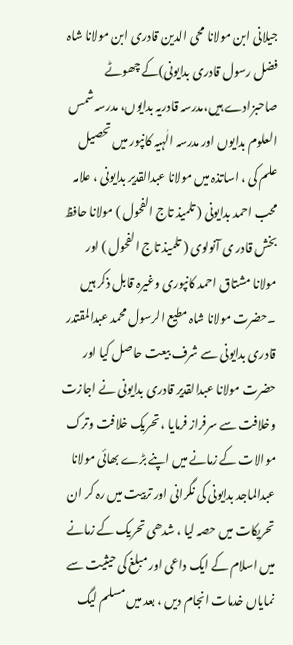جیلانی ابن مولانا محی الدین قادری ابن مولانا شاہ فضل رسول قادری بدایونی)کے چھوٹے صاحبزادے ہیں،مدرسہ قادریہ بدایوں، مدرسہ شمس العلوم بدایوں اور مدرسہ الٰہیہ کانپور میں تحصیل علم کی ، اساتذہ میں مولانا عبدالقدیر بدایونی ، علامہ محب احمد بدایونی ( تلمیذ تاج الفحول ) مولانا حافظ بخش قادر ی آنولوی ( تلمیذ تاج الفحول ) اور مولانا مشتاق احمد کانپوری وغیرہ قابل ذکر ہیں ۔حضرت مولانا شاہ مطیع الرسول محمد عبدالمقتدر قادری بدایونی سے شرف بیعت حاصل کیا اور حضرت مولانا عبدالقدیر قادری بدایونی نے اجازت وخلافت سے سرفراز فرمایا ، تحریک خلافت وترک موالات کے زمانے میں اپنے بڑے بھائی مولانا عبدالماجد بدایونی کی نگرانی اور تربیت میں رہ کر ان تحریکات میں حصہ لیا ، شدھی تحریک کے زمانے میں اسلام کے ایک داعی اور مبلغ کی حیثیت سے نمایاں خدمات انجام دیں ، بعد میں مسلم لیگ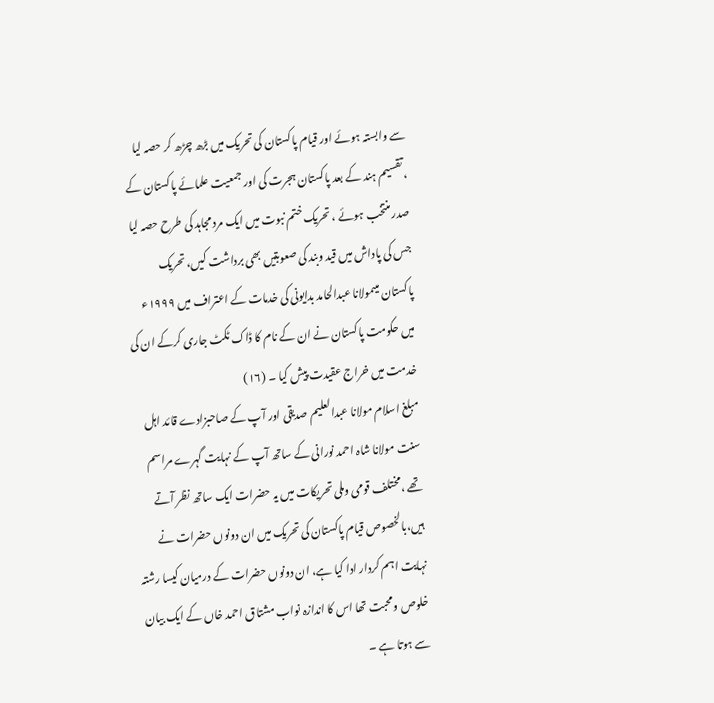سے وابستہ ہوئے اور قیام پاکستان کی تحریک میں بڑھ چڑھ کر حصہ لیا ،تقسیم ہند کے بعد پاکستان ہجرت کی اور جمعیت علمائے پاکستان کے صدر منتخب ہوئے ، تحریک ختم نبوت میں ایک مرد مجاہد کی طرح حصہ لیا جس کی پاداش میں قید وبند کی صعوبتیں بھی برداشت کیں، تحریک پاکستان میںمولانا عبدالحامد بدایونی کی خدمات کے اعتراف میں ۱۹۹۹ء میں حکومت پاکستان نے ان کے نام کا ڈاک ٹکٹ جاری کرکے ان کی خدمت میں خراج عقیدت پیش کیا ۔ (۱۶)
مبلغ اسلام مولانا عبدالعلیم صدیقی اور آپ کے صاحبزادے قائد اہل سنت مولانا شاہ احمد نورانی کے ساتھ آپ کے نہایت گہرے مراسم تھے ،مختلف قومی وملی تحریکات میں یہ حضرات ایک ساتھ نظر آتے ہیں،بالخصوص قیام پاکستان کی تحریک میں ان دونوں حضرات نے نہایت اہم کردار ادا کیا ہے، ان دونوں حضرات کے درمیان کیسا رشتہ خلوص ومحبت تھا اس کا اندازہ نواب مشتاق احمد خاں کے ایک بیان سے ہوتا ہے ۔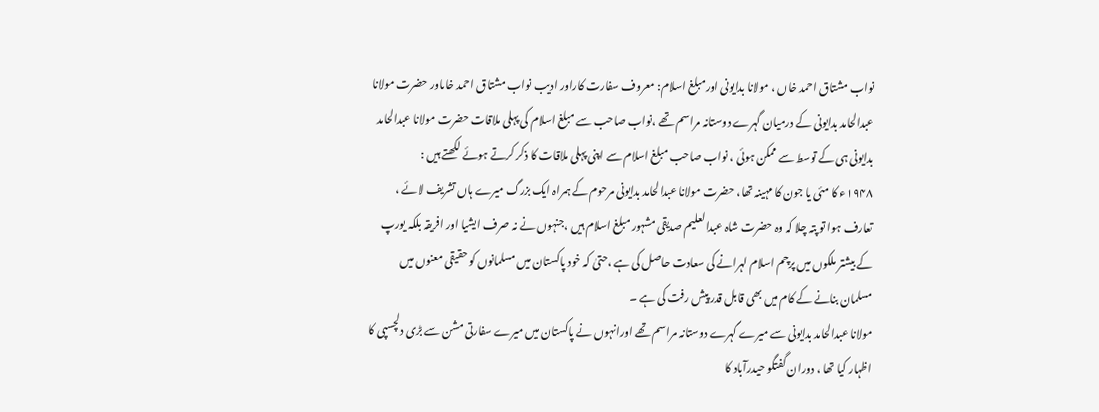نواب مشتاق احمد خاں ، مولانا بدایونی اورمبلغ اسلام: معروف سفارت کاراور ادیب نواب مشتاق احمد خاںاور حضرت مولانا عبدالحامد بدایونی کے درمیان گہرے دوستانہ مراسم تھے ،نواب صاحب سے مبلغ اسلام کی پہلی ملاقات حضرت مولانا عبدالحامد بدایونی ہی کے توسط سے ممکن ہوئی ، نواب صاحب مبلغ اسلام سے اپنی پہلی ملاقات کا ذکر کرتے ہوئے لکھتے ہیں :
۱۹۴۸ء کا مئی یا جون کا مہینہ تھا، حضرت مولانا عبدالحامد بدایونی مرحوم کے ہمراہ ایک بزرگ میرے ہاں تشریف لائے ، تعارف ہوا تو پتہ چلا کہ وہ حضرت شاہ عبدالعلیم صدیقی مشہور مبلغ اسلام ہیں ،جنہوں نے نہ صرف ایشیا اور افریقہ بلکہ یورپ کے بیشتر ملکوں میں پرچم اسلام لہرانے کی سعادت حاصل کی ہے ،حتیٰ کہ خود پاکستان میں مسلمانوں کو حقیقی معنوں میں مسلمان بنانے کے کام میں بھی قابل قدر پیش رفت کی ہے ۔
مولانا عبدالحامد بدایونی سے میرے گہرے دوستانہ مراسم تھے اورانہوں نے پاکستان میں میرے سفارتی مشن سے بڑی دلچسپی کا اظہار کیا تھا ، دوران گفتگو حیدرآباد کا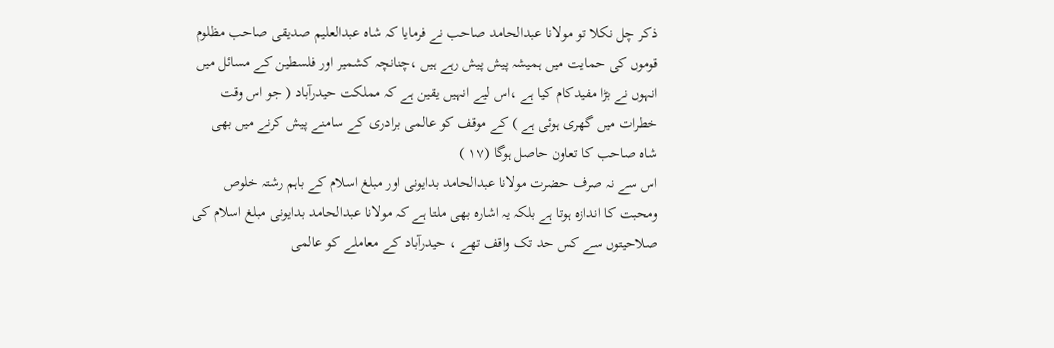ذکر چل نکلا تو مولانا عبدالحامد صاحب نے فرمایا کہ شاہ عبدالعلیم صدیقی صاحب مظلوم قوموں کی حمایت میں ہمیشہ پیش پیش رہے ہیں ،چنانچہ کشمیر اور فلسطین کے مسائل میں انہوں نے بڑا مفیدکام کیا ہے ،اس لیے انہیں یقین ہے کہ مملکت حیدرآباد ( جو اس وقت خطرات میں گھری ہوئی ہے ) کے موقف کو عالمی برادری کے سامنے پیش کرنے میں بھی شاہ صاحب کا تعاون حاصل ہوگا (۱۷ )
اس سے نہ صرف حضرت مولانا عبدالحامد بدایونی اور مبلغ اسلام کے باہم رشتہ خلوص ومحبت کا اندازہ ہوتا ہے بلکہ یہ اشارہ بھی ملتا ہے کہ مولانا عبدالحامد بدایونی مبلغ اسلام کی صلاحیتوں سے کس حد تک واقف تھے ، حیدرآباد کے معاملے کو عالمی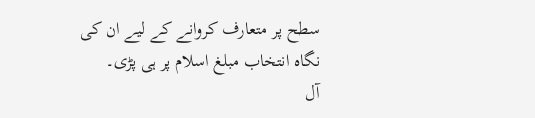سطح پر متعارف کروانے کے لیے ان کی نگاہ انتخاب مبلغ اسلام پر ہی پڑی۔
آل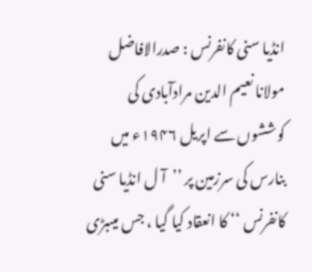انڈیا سنی کانفرنس : صدرالافاضل مولانا نعیم الدین مرادآبادی کی کوششوں سے اپریل ۱۹۴۶ء میں بنارس کی سرزمین پر ’’آ ل انڈیا سنی کانفرنس ‘‘ کا انعقاد کیا گیا ، جس میںبڑی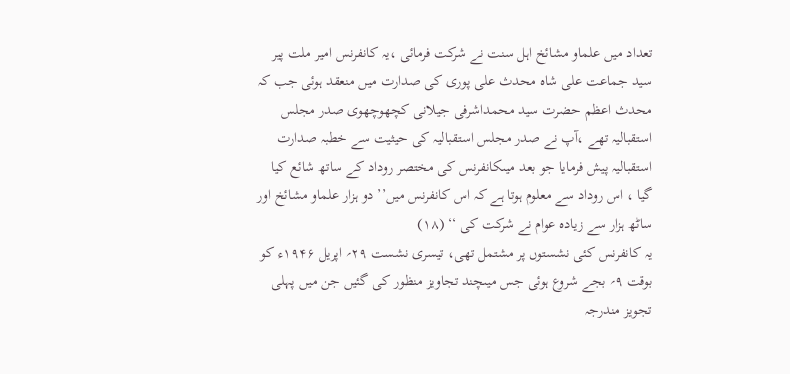تعداد میں علماو مشائخ اہل سنت نے شرکت فرمائی ،یہ کانفرنس امیر ملت پیر سید جماعت علی شاہ محدث علی پوری کی صدارت میں منعقد ہوئی جب کہ محدث اعظم حضرت سید محمداشرفی جیلانی کچھوچھوی صدر مجلس استقبالیہ تھے ،آپ نے صدر مجلس استقبالیہ کی حیثیت سے خطبہ صدارت استقبالیہ پیش فرمایا جو بعد میںکانفرنس کی مختصر روداد کے ساتھ شائع کیا گیا ، اس روداد سے معلوم ہوتا ہے کہ اس کانفرنس میں’’ دو ہزار علماو مشائخ اور ساٹھ ہزار سے زیادہ عوام نے شرکت کی ‘‘ (۱۸)
یہ کانفرنس کئی نشستوں پر مشتمل تھی، تیسری نشست ۲۹؍ اپریل ۱۹۴۶ء کو بوقت ۹؍ بجے شروع ہوئی جس میںچند تجاویز منظور کی گئیں جن میں پہلی تجویز مندرجہ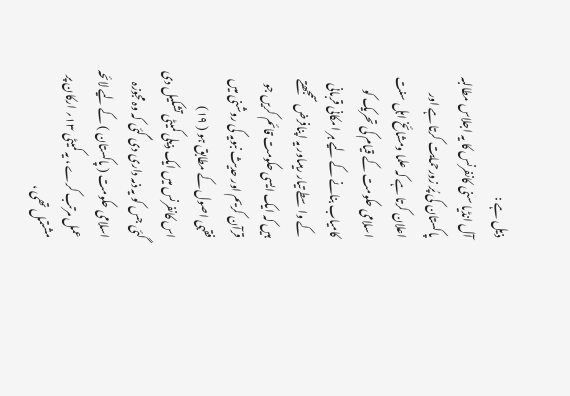ذیل ہے :
آل انڈیا سنی کانفرنس کا یہ اجلاس مطالبہ پاکستان کی پُر زورحمایت کرتا ہے اور اعلان کرتا ہے کہ علما ومشائخ اہل سنت اسلامی حکومت کے قیام کی تحریک کو کامیاب بنانے کے لیے ہر امکانی قربانی کے واسطے تیار رہیںاور یہ اپنافرض سمجھتے ہیں کہ ایک ایسی حکومت قائم کریں جو قرآن کریم اور حدیث نبویہ کی روشنی میں فقہی اصول کے مطابق ہو ( ۱۹)
اس کانفرنس میں ایک ذیلی کمیٹی تشکیل دی گئی جس کو یہ ذمہ داری دی گئی کہ وہ مجوزہ اسلامی حکومت ( پاکستان ) کے لیے لائحہ عمل مرتب کرے ، یہ کمیٹی ۱۳؍ ارکان پر مشتمل تھی ،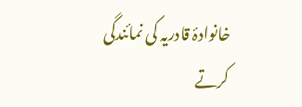خانوادۂ قادریہ کی نمائندگی کرتے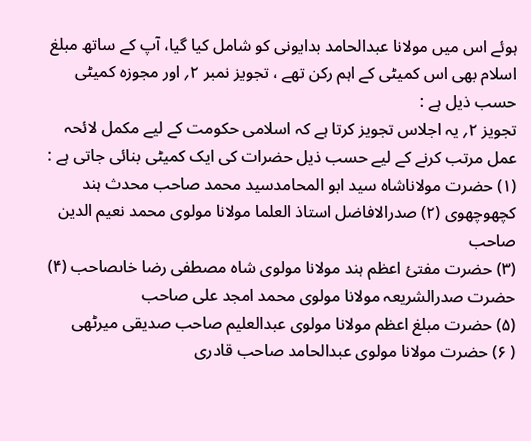ہوئے اس میں مولانا عبدالحامد بدایونی کو شامل کیا گیا، آپ کے ساتھ مبلغ اسلام بھی اس کمیٹی کے اہم رکن تھے ، تجویز نمبر ۲؍ اور مجوزہ کمیٹی حسب ذیل ہے :
تجویز ۲؍ یہ اجلاس تجویز کرتا ہے کہ اسلامی حکومت کے لیے مکمل لائحہ عمل مرتب کرنے کے لیے حسب ذیل حضرات کی ایک کمیٹی بنائی جاتی ہے :
(۱) حضرت مولاناشاہ سید ابو المحامدسید محمد صاحب محدث ہند کچھوچھوی (۲) صدرالافاضل استاذ العلما مولانا مولوی محمد نعیم الدین صاحب
(۳) حضرت مفتیٔ اعظم ہند مولانا مولوی شاہ مصطفی رضا خاںصاحب (۴) حضرت صدرالشریعہ مولانا مولوی محمد امجد علی صاحب
(۵) حضرت مبلغ اعظم مولانا مولوی عبدالعلیم صاحب صدیقی میرٹھی
( ۶) حضرت مولانا مولوی عبدالحامد صاحب قادری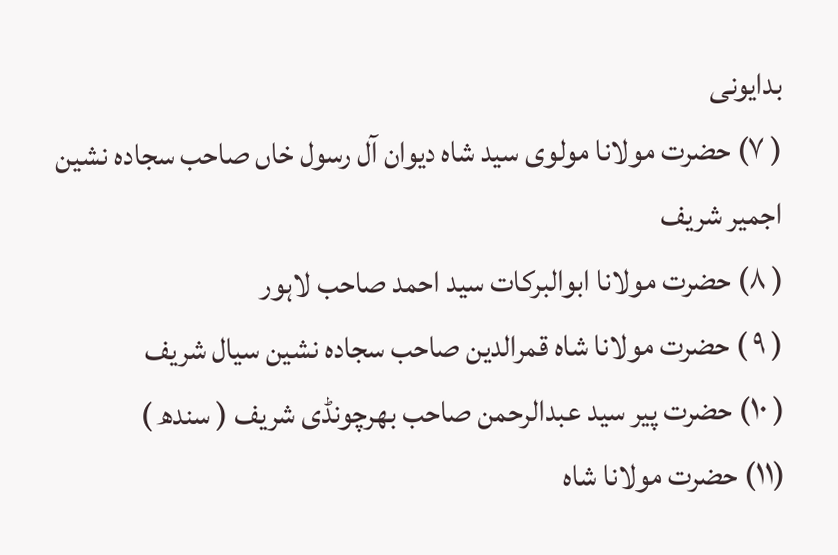بدایونی
( ۷) حضرت مولانا مولوی سید شاہ دیوان آل رسول خاں صاحب سجادہ نشین اجمیر شریف
( ۸) حضرت مولانا ابوالبرکات سید احمد صاحب لاہور
( ۹ ) حضرت مولانا شاہ قمرالدین صاحب سجادہ نشین سیال شریف
( ۱۰) حضرت پیر سید عبدالرحمن صاحب بھرچونڈی شریف ( سندھ )
(۱۱) حضرت مولانا شاہ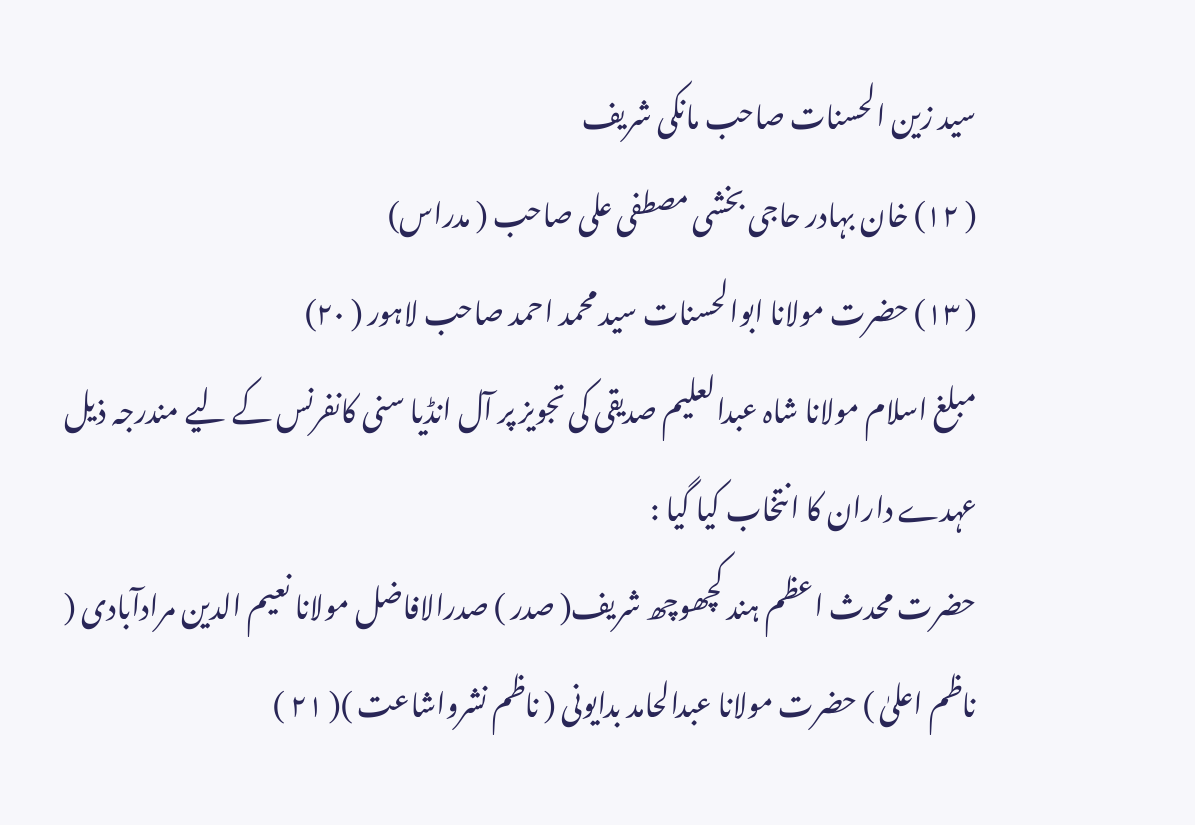سید زین الحسنات صاحب مانکی شریف
( ۱۲) خان بہادر حاجی بخشی مصطفی علی صاحب ( مدراس)
( ۱۳) حضرت مولانا ابوالحسنات سید محمد احمد صاحب لاہور ( ۲۰)
مبلغ اسلام مولانا شاہ عبدالعلیم صدیقی کی تجویز پر آل انڈیا سنی کانفرنس کے لیے مندرجہ ذیل عہدے داران کا انتخاب کیا گیا :
حضرت محدث اعظم ہند کچھوچھ شریف( صدر ) صدرالافاضل مولانا نعیم الدین مرادآبادی ( ناظم اعلیٰ ) حضرت مولانا عبدالحامد بدایونی ( ناظم نشرواشاعت )( ۲۱ )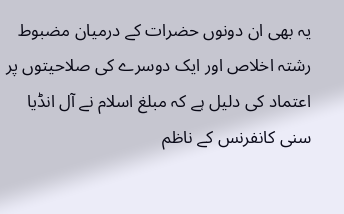یہ بھی ان دونوں حضرات کے درمیان مضبوط رشتہ اخلاص اور ایک دوسرے کی صلاحیتوں پر اعتماد کی دلیل ہے کہ مبلغ اسلام نے آل انڈیا سنی کانفرنس کے ناظم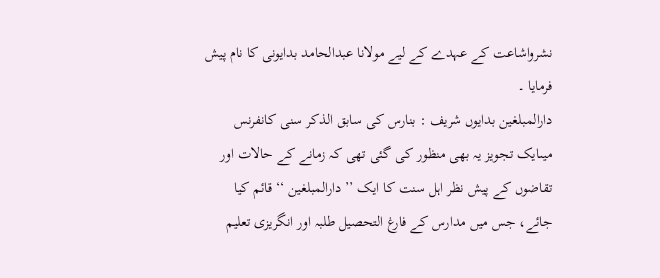نشرواشاعت کے عہدے کے لیے مولانا عبدالحامد بدایونی کا نام پیش فرمایا ۔
دارالمبلغین بدایوں شریف : بنارس کی سابق الذکر سنی کانفرنس میںایک تجویز یہ بھی منظور کی گئی تھی کہ زمانے کے حالات اور تقاضوں کے پیش نظر اہل سنت کا ایک ’’ دارالمبلغین ‘‘ قائم کیا جائے، جس میں مدارس کے فارغ التحصیل طلبہ اور انگریزی تعلیم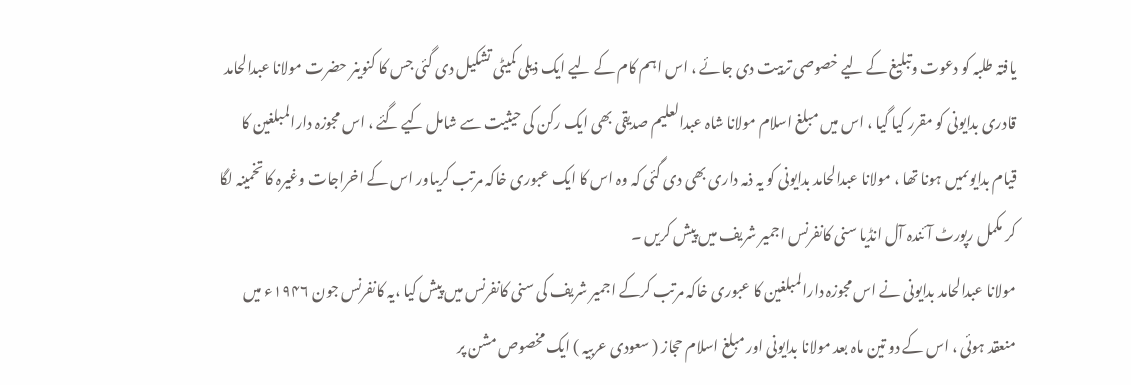یافتہ طلبہ کو دعوت وتبلیغ کے لیے خصوصی تربیت دی جائے ، اس اہم کام کے لیے ایک ذیلی کمیٹی تشکیل دی گئی جس کا کنوینر حضرت مولانا عبدالحامد قادری بدایونی کو مقرر کیا گیا ، اس میں مبلغ اسلام مولانا شاہ عبدالعلیم صدیقی بھی ایک رکن کی حیثیت سے شامل کیے گئے ، اس مجوزہ دارالمبلغین کا قیام بدایوںمیں ہونا تھا ، مولانا عبدالحامد بدایونی کو یہ ذمہ داری بھی دی گئی کہ وہ اس کا ایک عبوری خاکہ مرتب کریںاور اس کے اخراجات وغیرہ کا تخمینہ لگا کر مکمل رپورٹ آئندہ آل انڈیا سنی کانفرنس اجمیر شریف میں پیش کریں ۔
مولانا عبدالحامد بدایونی نے اس مجوزہ دارالمبلغین کا عبوری خاکہ مرتب کرکے اجمیر شریف کی سنی کانفرنس میں پیش کیا ،یہ کانفرنس جون ۱۹۴۶ء میں منعقد ہوئی ، اس کے دو تین ماہ بعد مولانا بدایونی اور مبلغ اسلام حجاز ( سعودی عربیہ ) ایک مخصوص مشن پر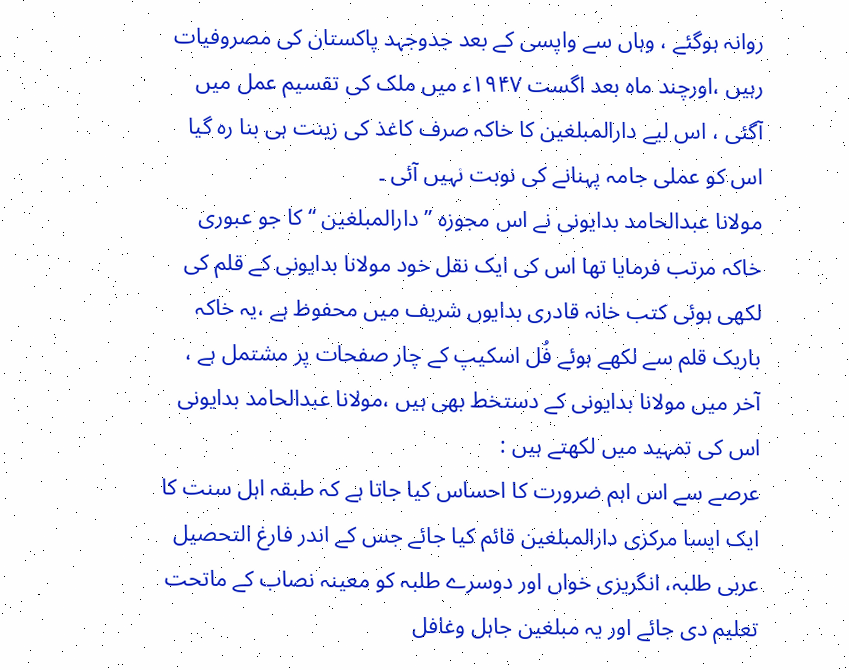روانہ ہوگئے ، وہاں سے واپسی کے بعد جدوجہد پاکستان کی مصروفیات رہیں ،اورچند ماہ بعد اگست ۱۹۴۷ء میں ملک کی تقسیم عمل میں آگئی ، اس لیے دارالمبلغین کا خاکہ صرف کاغذ کی زینت ہی بنا رہ گیا اس کو عملی جامہ پہنانے کی نوبت نہیں آئی ۔
مولانا عبدالحامد بدایونی نے اس مجوزہ ’’ دارالمبلغین ‘‘ کا جو عبوری خاکہ مرتب فرمایا تھا اس کی ایک نقل خود مولانا بدایونی کے قلم کی لکھی ہوئی کتب خانہ قادری بدایوں شریف میں محفوظ ہے ،یہ خاکہ باریک قلم سے لکھے ہوئے فُل اسکیپ کے چار صفحات پر مشتمل ہے ، آخر میں مولانا بدایونی کے دستخط بھی ہیں ،مولانا عبدالحامد بدایونی اس کی تمہید میں لکھتے ہیں :
عرصے سے اس اہم ضرورت کا احساس کیا جاتا ہے کہ طبقہ اہل سنت کا ایک ایسا مرکزی دارالمبلغین قائم کیا جائے جس کے اندر فارغ التحصیل عربی طلبہ، انگریزی خواں اور دوسرے طلبہ کو معینہ نصاب کے ماتحت تعلیم دی جائے اور یہ مبلغین جاہل وغافل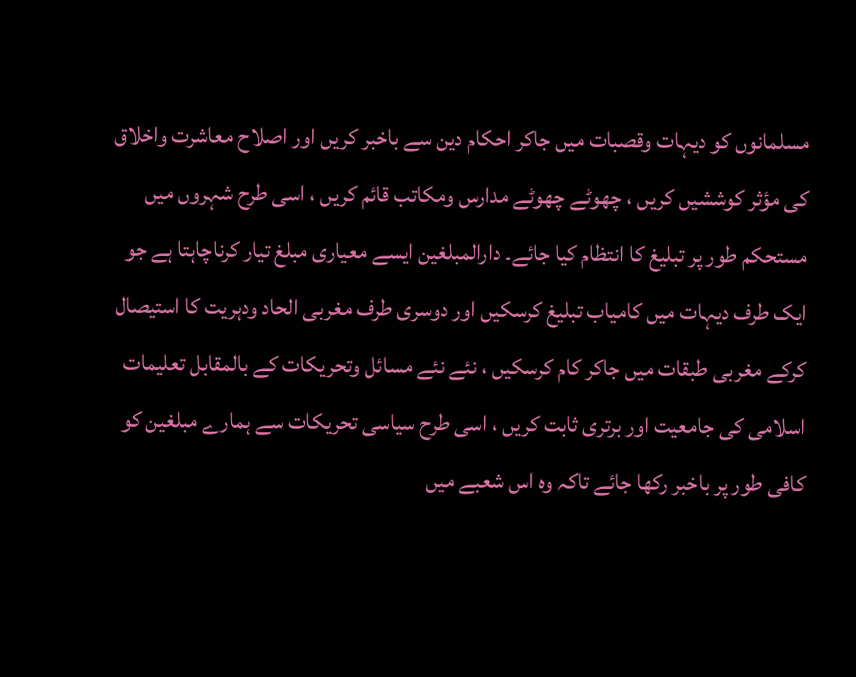مسلمانوں کو دیہات وقصبات میں جاکر احکام دین سے باخبر کریں اور اصلاح معاشرت واخلاق کی مؤثر کوششیں کریں ، چھوٹے چھوٹے مدارس ومکاتب قائم کریں ، اسی طرح شہروں میں مستحکم طور پر تبلیغ کا انتظام کیا جائے۔ دارالمبلغین ایسے معیاری مبلغ تیار کرناچاہتا ہے جو ایک طرف دیہات میں کامیاب تبلیغ کرسکیں اور دوسری طرف مغربی الحاد ودہریت کا استیصال کرکے مغربی طبقات میں جاکر کام کرسکیں ، نئے نئے مسائل وتحریکات کے بالمقابل تعلیمات اسلامی کی جامعیت اور برتری ثابت کریں ، اسی طرح سیاسی تحریکات سے ہمارے مبلغین کو کافی طور پر باخبر رکھا جائے تاکہ وہ اس شعبے میں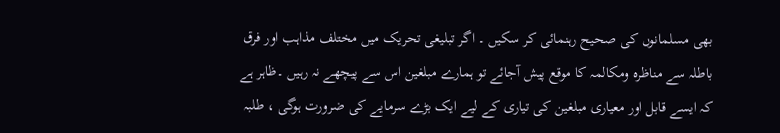بھی مسلمانوں کی صحیح رہنمائی کر سکیں ۔ اگر تبلیغی تحریک میں مختلف مذاہب اور فرق باطلہ سے مناظرہ ومکالمہ کا موقع پیش آجائے تو ہمارے مبلغین اس سے پیچھے نہ رہیں ۔ظاہر ہے کہ ایسے قابل اور معیاری مبلغین کی تیاری کے لیے ایک بڑے سرمایے کی ضرورت ہوگی ، طلبہ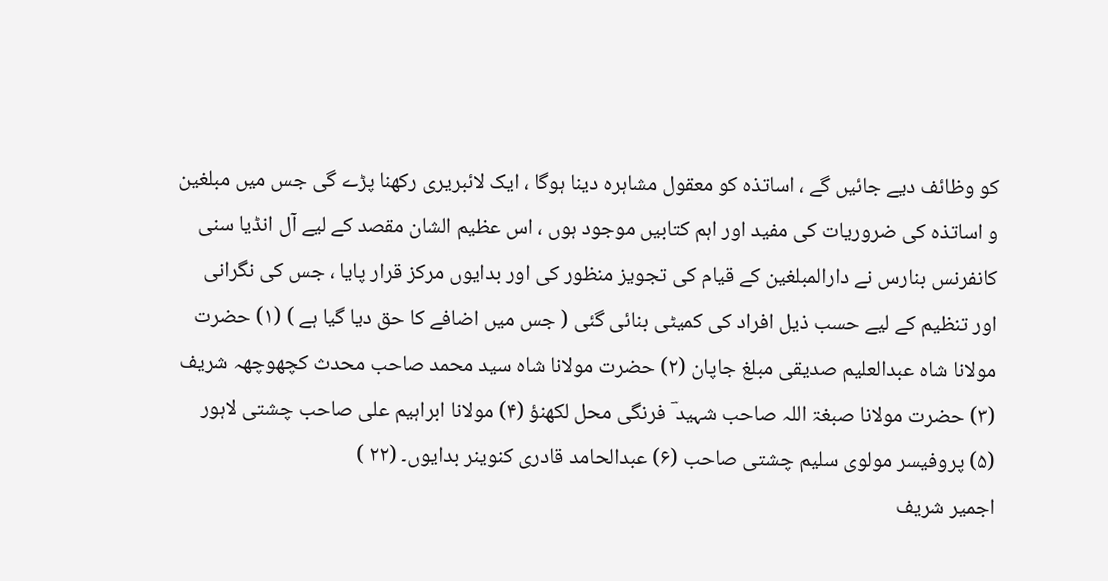کو وظائف دیے جائیں گے ، اساتذہ کو معقول مشاہرہ دینا ہوگا ، ایک لائبریری رکھنا پڑے گی جس میں مبلغین و اساتذہ کی ضروریات کی مفید اور اہم کتابیں موجود ہوں ، اس عظیم الشان مقصد کے لیے آل انڈیا سنی کانفرنس بنارس نے دارالمبلغین کے قیام کی تجویز منظور کی اور بدایوں مرکز قرار پایا ، جس کی نگرانی اور تنظیم کے لیے حسب ذیل افراد کی کمیٹی بنائی گئی ( جس میں اضافے کا حق دیا گیا ہے ) (۱) حضرت مولانا شاہ عبدالعلیم صدیقی مبلغ جاپان (۲) حضرت مولانا شاہ سید محمد صاحب محدث کچھوچھہ شریف (۳) حضرت مولانا صبغۃ اللہ صاحب شہید ؔ فرنگی محل لکھنؤ (۴) مولانا ابراہیم علی صاحب چشتی لاہور (۵) پروفیسر مولوی سلیم چشتی صاحب (۶) عبدالحامد قادری کنوینر بدایوں۔ (۲۲ )
اجمیر شریف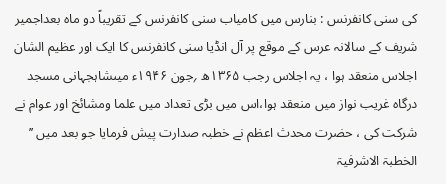کی سنی کانفرنس : بنارس میں کامیاب سنی کانفرنس کے تقریباً دو ماہ بعداجمیر شریف کے سالانہ عرس کے موقع پر آل انڈیا سنی کانفرنس کا ایک اور عظیم الشان اجلاس منعقد ہوا ، یہ اجلاس رجب ۱۳۶۵ھ ؍جون ۱۹۴۶ء میںشاہجہانی مسجد درگاہ غریب نواز میں منعقد ہوا،اس میں بڑی تعداد میں علما ومشائخ اور عوام نے شرکت کی ، حضرت محدث اعظم نے خطبہ صدارت پیش فرمایا جو بعد میں ’’ الخطبۃ الاشرفیۃ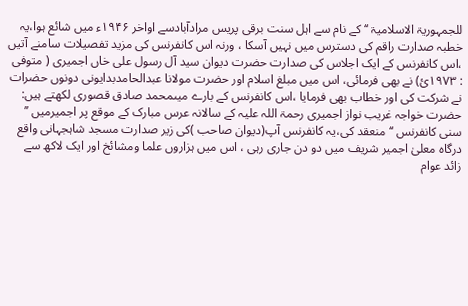للجمہوریۃ الاسلامیۃ ‘‘ کے نام سے اہل سنت برقی پریس مرادآبادسے اواخر ۱۹۴۶ء میں شائع ہوا،یہ خطبہ صدارت راقم کی دسترس میں نہیں آسکا ، ورنہ اس کانفرنس کی مزید تفصیلات سامنے آتیں ،اس کانفرنس کے ایک اجلاس کی صدارت حضرت دیوان سید آل رسول علی خاں اجمیری ( متوفی : ۱۹۷۳ئ) نے بھی فرمائی، اس میں مبلغ اسلام اور حضرت مولانا عبدالحامدبدایونی دونوں حضرات نے شرکت کی اور خطاب بھی فرمایا ،اس کانفرنس کے بارے میںمحمد صادق قصوری لکھتے ہیں:
حضرت خواجہ غریب نواز اجمیری رحمۃ اللہ علیہ کے سالانہ عرس مبارک کے موقع پر اجمیرمیں ’’ سنی کانفرنس ‘‘ منعقد کی،یہ کانفرنس آپ(دیوان صاحب )کی زیر صدارت مسجد شاہجہانی واقع درگاہ معلیٰ اجمیر شریف میں دو دن جاری رہی ، اس میں ہزاروں علما ومشائخ اور ایک لاکھ سے زائد عوام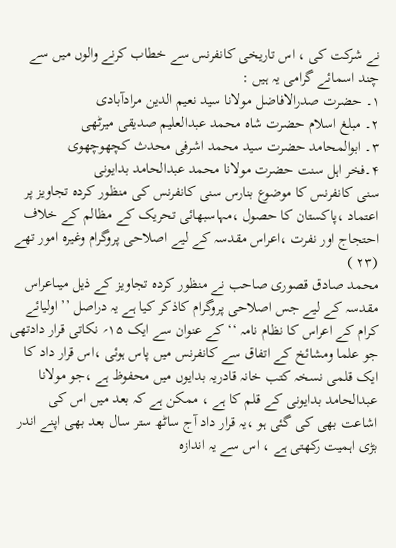نے شرکت کی ، اس تاریخی کانفرنس سے خطاب کرنے والوں میں سے چند اسمائے گرامی یہ ہیں :
۱۔ حضرت صدرالافاضل مولانا سید نعیم الدین مرادآبادی
۲۔ مبلغ اسلام حضرت شاہ محمد عبدالعلیم صدیقی میرٹھی
۳۔ ابوالمحامد حضرت سید محمد اشرفی محدث کچھوچھوی
۴۔فخر اہل سنت حضرت مولانا محمد عبدالحامد بدایونی
سنی کانفرنس کا موضوع بنارس سنی کانفرنس کی منظور کردہ تجاویز پر اعتماد ،پاکستان کا حصول ،مہاسبھائی تحریک کے مظالم کے خلاف احتجاج اور نفرت ،اعراس مقدسہ کے لیے اصلاحی پروگرام وغیرہ امور تھے (۲۳ )
محمد صادق قصوری صاحب نے منظور کردہ تجاویز کے ذیل میںاعراس مقدسہ کے لیے جس اصلاحی پروگرام کاذکر کیا ہے یہ دراصل ’’ اولیائے کرام کے اعراس کا نظام نامہ ‘‘ کے عنوان سے ایک ۱۵؍ نکاتی قرار دادتھی جو علما ومشائخ کے اتفاق سے کانفرنس میں پاس ہوئی ،اس قرار داد کا ایک قلمی نسخہ کتب خانہ قادریہ بدایوں میں محفوظ ہے ،جو مولانا عبدالحامد بدایونی کے قلم کا ہے ، ممکن ہے کہ بعد میں اس کی اشاعت بھی کی گئی ہو ،یہ قرار داد آج ساٹھ ستر سال بعد بھی اپنے اندر بڑی اہمیت رکھتی ہے ، اس سے یہ اندازہ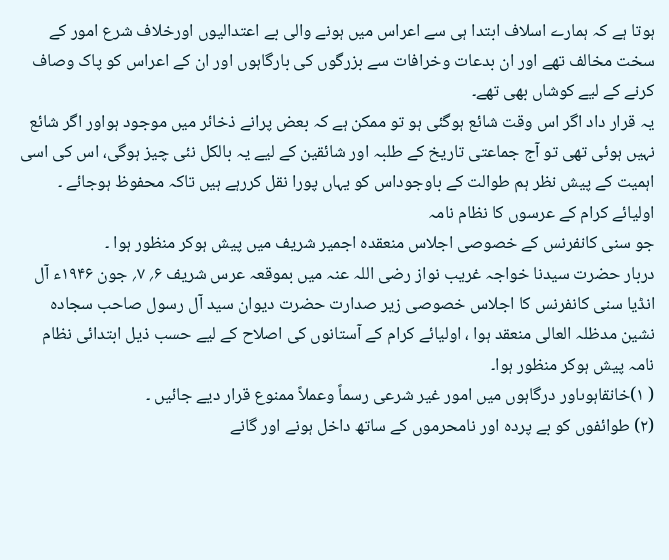ہوتا ہے کہ ہمارے اسلاف ابتدا ہی سے اعراس میں ہونے والی بے اعتدالیوں اورخلاف شرع امور کے سخت مخالف تھے اور ان بدعات وخرافات سے بزرگوں کی بارگاہوں اور ان کے اعراس کو پاک وصاف کرنے کے لیے کوشاں بھی تھے۔
یہ قرار داد اگر اس وقت شائع ہوگئی ہو تو ممکن ہے کہ بعض پرانے ذخائر میں موجود ہواور اگر شائع نہیں ہوئی تھی تو آج جماعتی تاریخ کے طلبہ اور شائقین کے لیے یہ بالکل نئی چیز ہوگی، اس کی اسی اہمیت کے پیش نظر ہم طوالت کے باوجوداس کو یہاں پورا نقل کررہے ہیں تاکہ محفوظ ہوجائے ۔
اولیائے کرام کے عرسوں کا نظام نامہ
جو سنی کانفرنس کے خصوصی اجلاس منعقدہ اجمیر شریف میں پیش ہوکر منظور ہوا ۔
دربار حضرت سیدنا خواجہ غریب نواز رضی اللہ عنہ میں بموقعہ عرس شریف ۶؍ ۷؍ جون ۱۹۴۶ء آل انڈیا سنی کانفرنس کا اجلاس خصوصی زیر صدارت حضرت دیوان سید آل رسول صاحب سجادہ نشین مدظلہ العالی منعقد ہوا ، اولیائے کرام کے آستانوں کی اصلاح کے لیے حسب ذیل ابتدائی نظام نامہ پیش ہوکر منظور ہوا۔
( ۱)خانقاہوںاور درگاہوں میں امور غیر شرعی رسماً وعملاً ممنوع قرار دیے جائیں ۔
(۲) طوائفوں کو بے پردہ اور نامحرموں کے ساتھ داخل ہونے اور گانے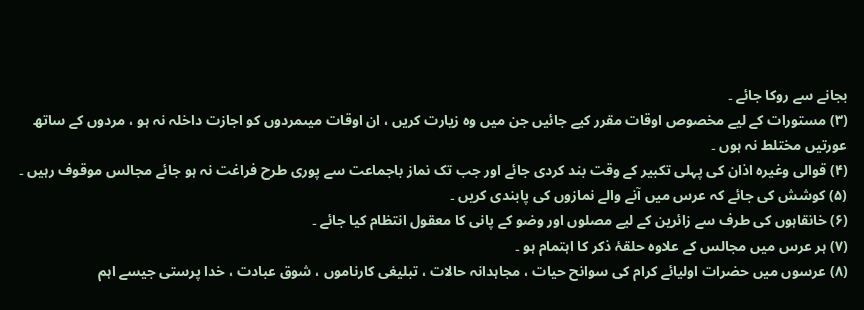بجانے سے روکا جائے ۔
(۳) مستورات کے لیے مخصوص اوقات مقرر کیے جائیں جن میں وہ زیارت کریں ، ان اوقات میںمردوں کو اجازت داخلہ نہ ہو ، مردوں کے ساتھ عورتیں مختلط نہ ہوں ۔
(۴) قوالی وغیرہ اذان کی پہلی تکبیر کے وقت بند کردی جائے اور جب تک نماز باجماعت سے پوری طرح فراغت نہ ہو جائے مجالس موقوف رہیں ۔
(۵) کوشش کی جائے کہ عرس میں آنے والے نمازوں کی پابندی کریں ۔
(۶) خانقاہوں کی طرف سے زائرین کے لیے مصلوں اور وضو کے پانی کا معقول انتظام کیا جائے ۔
(۷) ہر عرس میں مجالس کے علاوہ حلقۂ ذکر کا اہتمام ہو ۔
(۸) عرسوں میں حضرات اولیائے کرام کی سوانح حیات ، مجاہدانہ حالات ، تبلیغی کارناموں ، شوق عبادت ، خدا پرستی جیسے اہم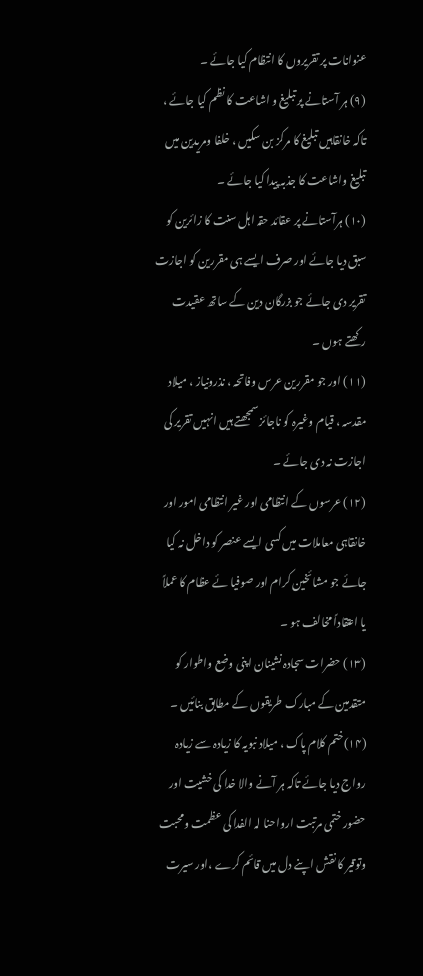عنوانات پر تقریروں کا انتظام کیا جائے ۔
(۹) ہر آستانے پر تبلیغ و اشاعت کا نظم کیا جائے ، تاکہ خانقاہیں تبلیغ کا مرکز بن سکیں ، خلفا ومریدین میں تبلیغ واشاعت کا جذبہ پیدا کیا جائے ۔
(۱۰) ہرآستانے پر عقائد حقہ اہل سنت کا زائرین کو سبق دیا جائے اور صرف ایسے ہی مقررین کو اجازت تقریر دی جائے جو بزرگان دین کے ساتھ عقیدت رکھتے ہوں ۔
(۱۱) اور جو مقررین عرس وفاتحہ ، نذرونیاز ، میلاد مقدسہ ، قیام وغیرہ کو ناجائز سمجھتے ہیں انہیں تقریر کی اجازت نہ دی جائے ۔
(۱۲) عرسوں کے انتظامی اور غیر انتظامی امور اور خانقاہی معاملات میں کسی ایسے عنصر کو داخل نہ کیا جائے جو مشائخین کرام اور صوفیا ئے عظام کا عملاً یا اعتقاداً مخالف ہو ۔
(۱۳) حضرات سجادہ نشینان اپنی وضع واطوار کو متقدمین کے مبارک طریقوں کے مطابق بنائیں ۔
(۱۴)ختم کلام پاک ، میلاد نبویہ کا زیادہ سے زیادہ رواج دیا جائے تاکہ ہر آنے والا خدا کی خشیت اور حضور ختمی مرتبت ارواحنا لہ الفدا کی عظمت ومحبت وتوقیر کا نقش اپنے دل میں قائم کرے ،اور سیرت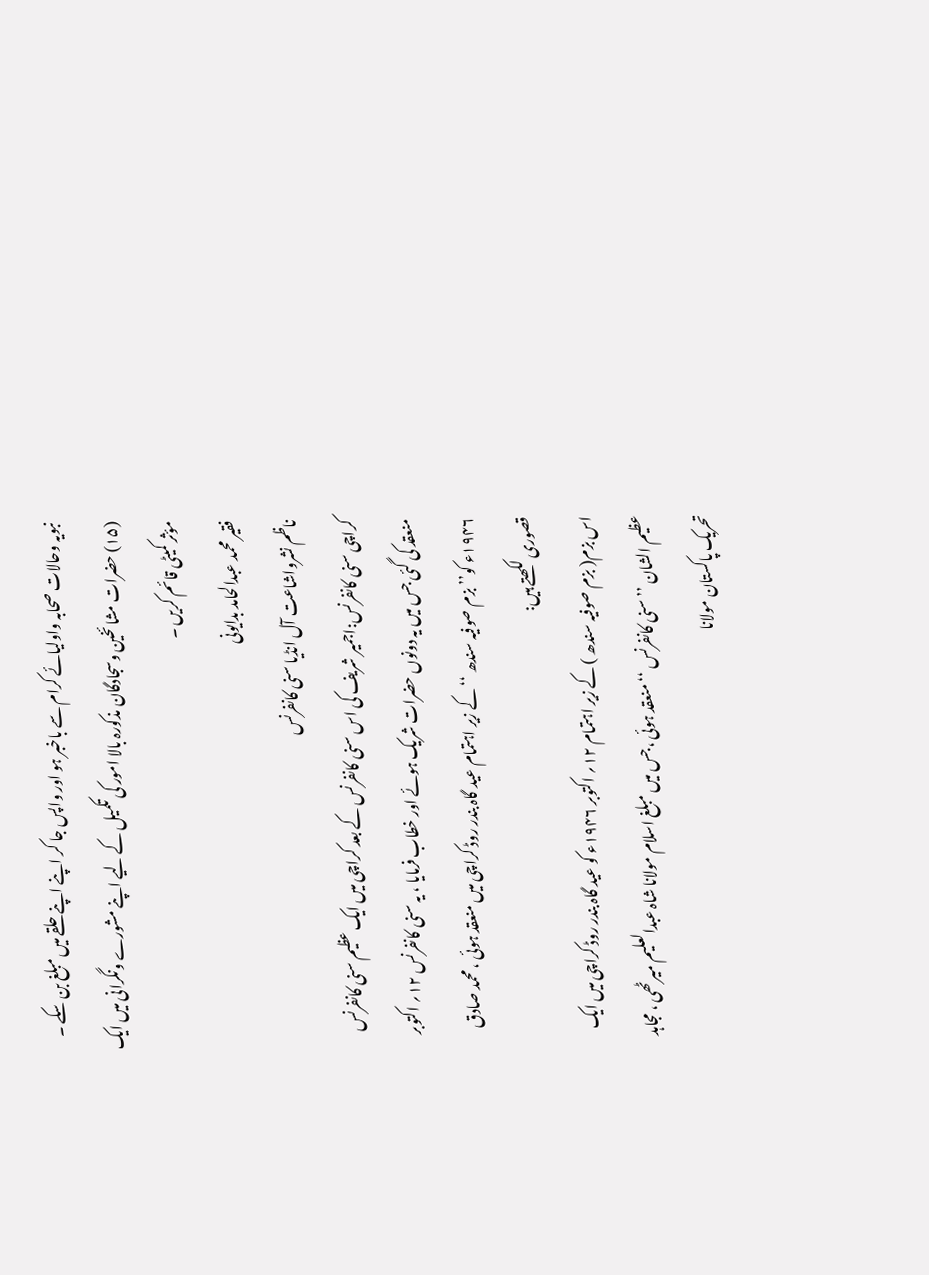نبویہ وحالات صحابہ واولیائے کرام سے باخبر ہو اور واپس جا کر اپنے اپنے حلقے میں مبلغ بن سکے ۔
(۱۵) حضرات مشائخین وسجادگان مذکورہ بالا امور کی تکمیل کے لیے اپنے مشورے ونگرانی میں ایک مؤثر کمیٹی قائم کریں ۔
فقیر محمد عبدالحامد بدایونی
ناظم نشرواشاعت آل انڈیا سنی کانفرنس
کراچی سنی کانفرنس:اجمیر شریف کی اس سنی کانفرنس کے بعد کراچی میں ایک عظیم سنی کانفرنس منعقد کی گئی جس میں یہ دونوں حضرات شریک ہوئے اور خطاب فرمایا ، یہ سنی کانفرنس ۱۲؍ اکتوبر ۱۹۴۶ء کو’’ بزم صوفیہ سندھ ‘‘ کے زیر اہتمام عید گاہ بندر روڈ کراچی میں منعقد ہوئی ، محمد صادق قصوری لکھتے ہیں:
اس بزم( بزم صوفیہ سندھ ) کے زیر اہتمام ۱۲؍ اکتوبر ۱۹۴۶ء کو عید گاہ بندر روڈ کراچی میں ایک عظیم الشان ’’ سنی کانفرنس ‘‘ منعقد ہوئی ،جس میں مبلغ اسلام مولانا شاہ عبدالعلیم میرٹھی ، مجاہد تحریک پاکستان مولانا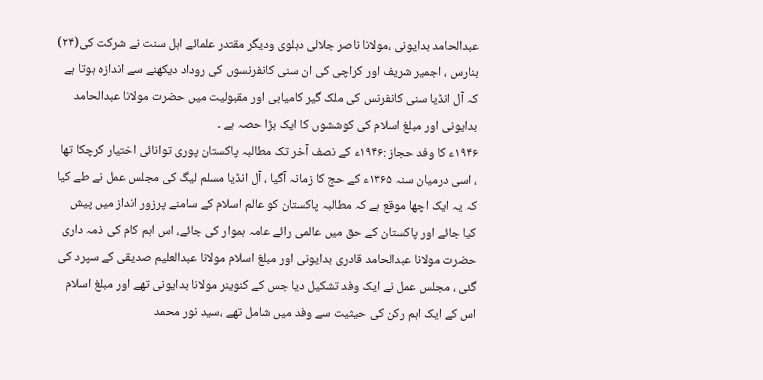عبدالحامد بدایونی ،مولانا ناصر جلالی دہلوی ودیگر مقتدر علمائے اہل سنت نے شرکت کی(۲۴)
بنارس ، اجمیر شریف اور کراچی کی ان سنی کانفرنسوں کی روداد دیکھنے سے اندازہ ہوتا ہے کہ آل انڈیا سنی کانفرنس کی ملک گیر کامیابی اور مقبولیت میں حضرت مولانا عبدالحامد بدایونی اور مبلغ اسلام کی کوششوں کا ایک بڑا حصہ ہے ۔
۱۹۴۶ء کا وفد حجاز :۱۹۴۶ء کے نصف آخر تک مطالبہ پاکستان پوری توانائی اختیار کرچکا تھا ، اسی درمیان سنہ ۱۳۶۵ء کے حج کا زمانہ آگیا ، آل انڈیا مسلم لیگ کی مجلس عمل نے طے کیا کہ یہ ایک اچھا موقع ہے کہ مطالبہ پاکستان کو عالم اسلام کے سامنے پرزور انداز میں پیش کیا جائے اور پاکستان کے حق میں عالمی رائے عامہ ہموار کی جائے، اس اہم کام کی ذمہ داری حضرت مولانا عبدالحامد قادری بدایونی اور مبلغ اسلام مولانا عبدالعلیم صدیقی کے سپرد کی گئی ، مجلس عمل نے ایک وفد تشکیل دیا جس کے کنوینر مولانا بدایونی تھے اور مبلغ اسلام اس کے ایک اہم رکن کی حیثیت سے وفد میں شامل تھے ،سید نور محمد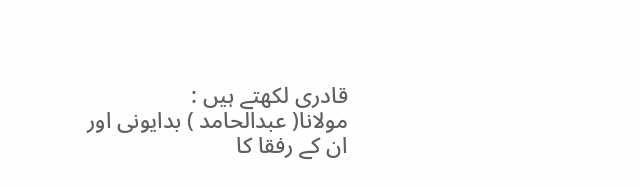قادری لکھتے ہیں :
مولانا( عبدالحامد ) بدایونی اور ان کے رفقا کا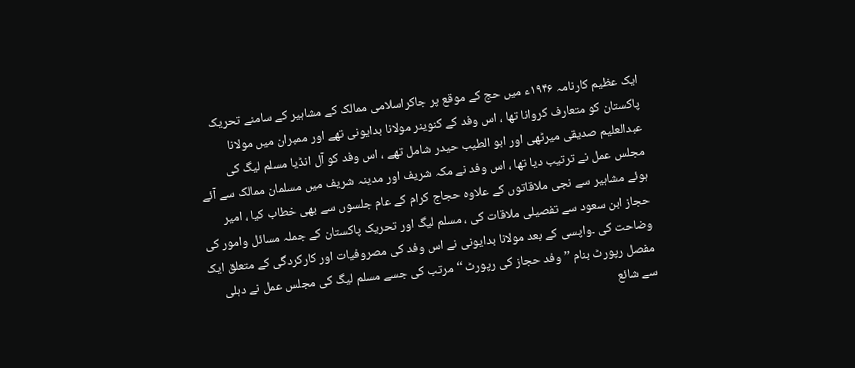ایک عظیم کارنامہ ۱۹۴۶ء میں حج کے موقع پر جاکراسلامی ممالک کے مشاہیر کے سامنے تحریک پاکستان کو متعارف کروانا تھا ، اس وفد کے کنوینر مولانا بدایونی تھے اور ممبران میں مولانا عبدالعلیم صدیقی میرٹھی اور ابو الطیب حیدر شامل تھے ، اس وفد کو آل انڈیا مسلم لیگ کی مجلس عمل نے ترتیب دیا تھا ، اس وفد نے مکہ شریف اور مدینہ شریف میں مسلمان ممالک سے آئے ہوئے مشاہیر سے نجی ملاقاتوں کے علاوہ حجاج کرام کے عام جلسوں سے بھی خطاب کیا ، امیر حجاز ابن سعود سے تفصیلی ملاقات کی ، مسلم لیگ اور تحریک پاکستان کے جملہ مسائل وامور کی وضاحت کی ۔واپسی کے بعد مولانا بدایونی نے اس وفد کی مصروفیات اور کارکردگی کے متعلق ایک مفصل رپورٹ بنام ’’ وفد حجاز کی رپورٹ ‘‘ مرتب کی جسے مسلم لیگ کی مجلس عمل نے دہلی سے شائع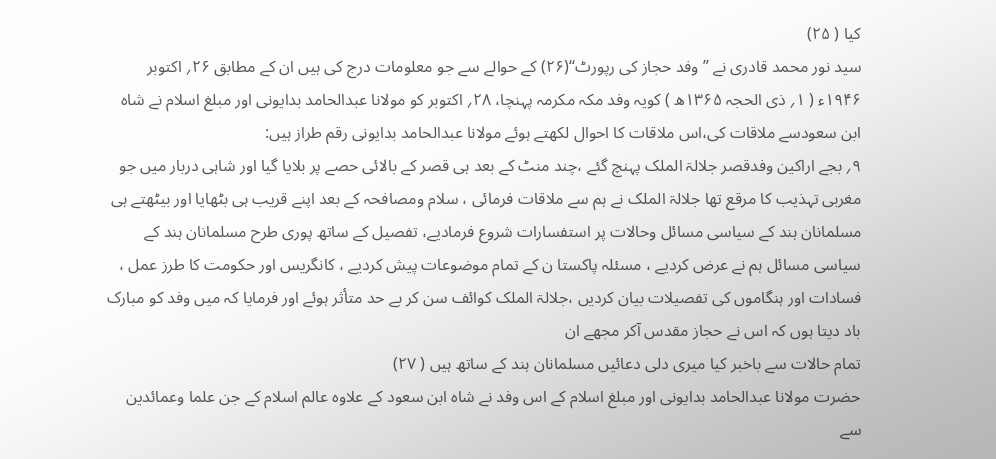کیا ( ۲۵)
سید نور محمد قادری نے ’’ وفد حجاز کی رپورٹ‘‘(۲۶) کے حوالے سے جو معلومات درج کی ہیں ان کے مطابق ۲۶؍ اکتوبر ۱۹۴۶ء ( ۱؍ ذی الحجہ ۱۳۶۵ھ ) کویہ وفد مکہ مکرمہ پہنچا، ۲۸؍ اکتوبر کو مولانا عبدالحامد بدایونی اور مبلغ اسلام نے شاہ ابن سعودسے ملاقات کی،اس ملاقات کا احوال لکھتے ہوئے مولانا عبدالحامد بدایونی رقم طراز ہیں:
۹؍ بجے اراکین وفدقصر جلالۃ الملک پہنچ گئے ،چند منٹ کے بعد ہی قصر کے بالائی حصے پر بلایا گیا اور شاہی دربار میں جو مغربی تہذیب کا مرقع تھا جلالۃ الملک نے ہم سے ملاقات فرمائی ، سلام ومصافحہ کے بعد اپنے قریب ہی بٹھایا اور بیٹھتے ہی مسلمانان ہند کے سیاسی مسائل وحالات پر استفسارات شروع فرمادیے، تفصیل کے ساتھ پوری طرح مسلمانان ہند کے سیاسی مسائل ہم نے عرض کردیے ، مسئلہ پاکستا ن کے تمام موضوعات پیش کردیے ، کانگریس اور حکومت کا طرز عمل ، فسادات اور ہنگاموں کی تفصیلات بیان کردیں ،جلالۃ الملک کوائف سن کر بے حد متأثر ہوئے اور فرمایا کہ میں وفد کو مبارک باد دیتا ہوں کہ اس نے حجاز مقدس آکر مجھے ان
تمام حالات سے باخبر کیا میری دلی دعائیں مسلمانان ہند کے ساتھ ہیں ( ۲۷)
حضرت مولانا عبدالحامد بدایونی اور مبلغ اسلام کے اس وفد نے شاہ ابن سعود کے علاوہ عالم اسلام کے جن علما وعمائدین سے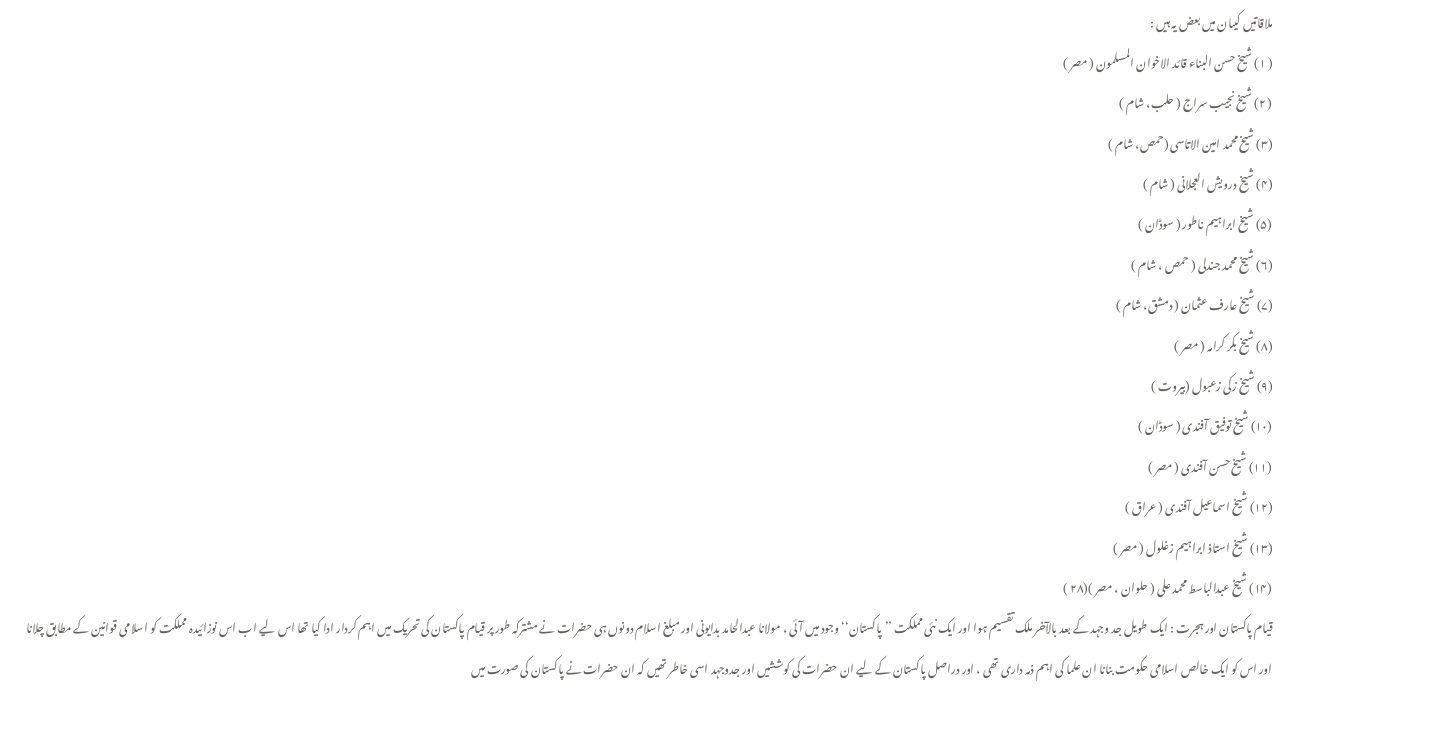ملاقاتیں کیںان میں بعض یہ ہیں :
( ۱) شیخ حسن البناء قائد الاخوان المسلمون ( مصر )
( ۲) شیخ نجیب سراج ( حلب، شام )
(۳) شیخ محمد امین الاتاسی (حمص، شام )
(۴) شیخ درویش العجلانی ( شام )
(۵) شیخ ابراہیم ناطور ( سوڈان )
(۶) شیخ محمد جندلی ( حمص ، شام )
(۷) شیخ عارف عثمان ( دمشق، شام )
(۸) شیخ بکر کرامہ ( مصر )
(۹) شیخ زکی زعبول (بیروت )
(۱۰) شیخ توفیق آفندی ( سوڈان )
(۱۱) شیخ حسن آفندی ( مصر )
(۱۲) شیخ اسماعیل آفندی ( عراق )
(۱۳) شیخ استاذ ابراہیم زغلول ( مصر )
(۱۴) شیخ عبدالباسط محمد علی ( حلوان ، مصر )(۲۸ )
قیام پاکستان اور ہجرت : ایک طویل جد وجہد کے بعد بالآخر ملک تقسیم ہوا اور ایک نئی مملکت ’’پاکستان‘‘ وجود میں آئی ، مولانا عبدالحامد بدایونی اور مبلغ اسلام دونوں ہی حضرات نے مشترکہ طور پر قیام پاکستان کی تحریک میں اہم کردار ادا کیا تھا اس لیے اب اس نوزائیدہ مملکت کو اسلامی قوانین کے مطابق چلانا اور اس کو ایک خالص اسلامی حکومت بنانا ان علما کی اہم ذمہ داری تھی ، اور دراصل پاکستان کے لیے ان حضرات کی کوششیں اور جدوجہد اسی خاطر تھیں کہ ان حضرات نے پاکستان کی صورت میں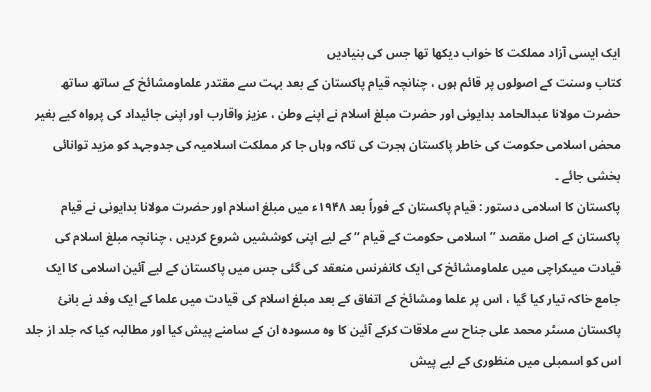ایک ایسی آزاد مملکت کا خواب دیکھا تھا جس کی بنیادیں
کتاب وسنت کے اصولوں پر قائم ہوں ، چنانچہ قیام پاکستان کے بعد بہت سے مقتدر علماومشائخ کے ساتھ ساتھ حضرت مولانا عبدالحامد بدایونی اور حضرت مبلغ اسلام نے اپنے وطن ، عزیز واقارب اور اپنی جائیداد کی پرواہ کیے بغیر محض اسلامی حکومت کی خاطر پاکستان ہجرت کی تاکہ وہاں جا کر مملکت اسلامیہ کی جدوجہد کو مزید توانائی بخشی جائے ۔
پاکستان کا اسلامی دستور : قیام پاکستان کے فوراً بعد ۱۹۴۸ء میں مبلغ اسلام اور حضرت مولانا بدایونی نے قیام پاکستان کے اصل مقصد ’’ اسلامی حکومت کے قیام ‘‘ کے لیے اپنی کوششیں شروع کردیں ، چنانچہ مبلغ اسلام کی قیادت میںکراچی میں علماومشائخ کی ایک کانفرنس منعقد کی گئی جس میں پاکستان کے لیے آئین اسلامی کا ایک جامع خاکہ تیار کیا گیا ، اس پر علما ومشائخ کے اتفاق کے بعد مبلغ اسلام کی قیادت میں علما کے ایک وفد نے بانیٔ پاکستان مسٹر محمد علی جناح سے ملاقات کرکے آئین کا وہ مسودہ ان کے سامنے پیش کیا اور مطالبہ کیا کہ جلد از جلد اس کو اسمبلی میں منظوری کے لیے پیش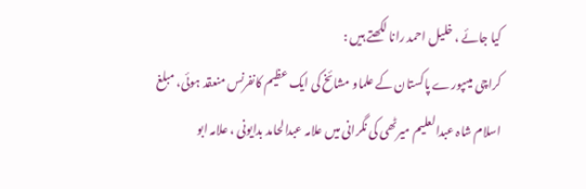کیا جائے ، خلیل احمد رانا لکھتے ہیں :
کراچی میںپورے پاکستان کے علماو مشائخ کی ایک عظیم کانفرنس منعقد ہوئی، مبلغ اسلام شاہ عبدالعلیم میرٹھی کی نگرانی میں علامہ عبدالحامد بدایونی ، علامہ ابو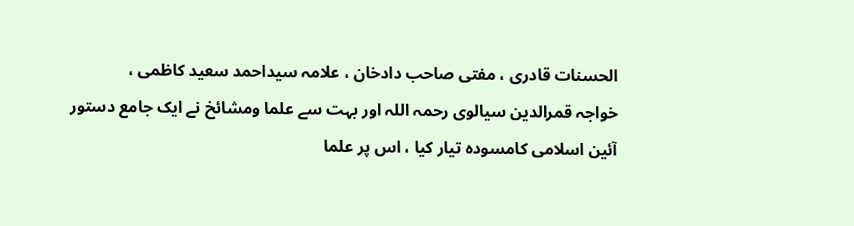الحسنات قادری ، مفتی صاحب دادخان ، علامہ سیداحمد سعید کاظمی ،
خواجہ قمرالدین سیالوی رحمہ اللہ اور بہت سے علما ومشائخ نے ایک جامع دستور آئین اسلامی کامسودہ تیار کیا ، اس پر علما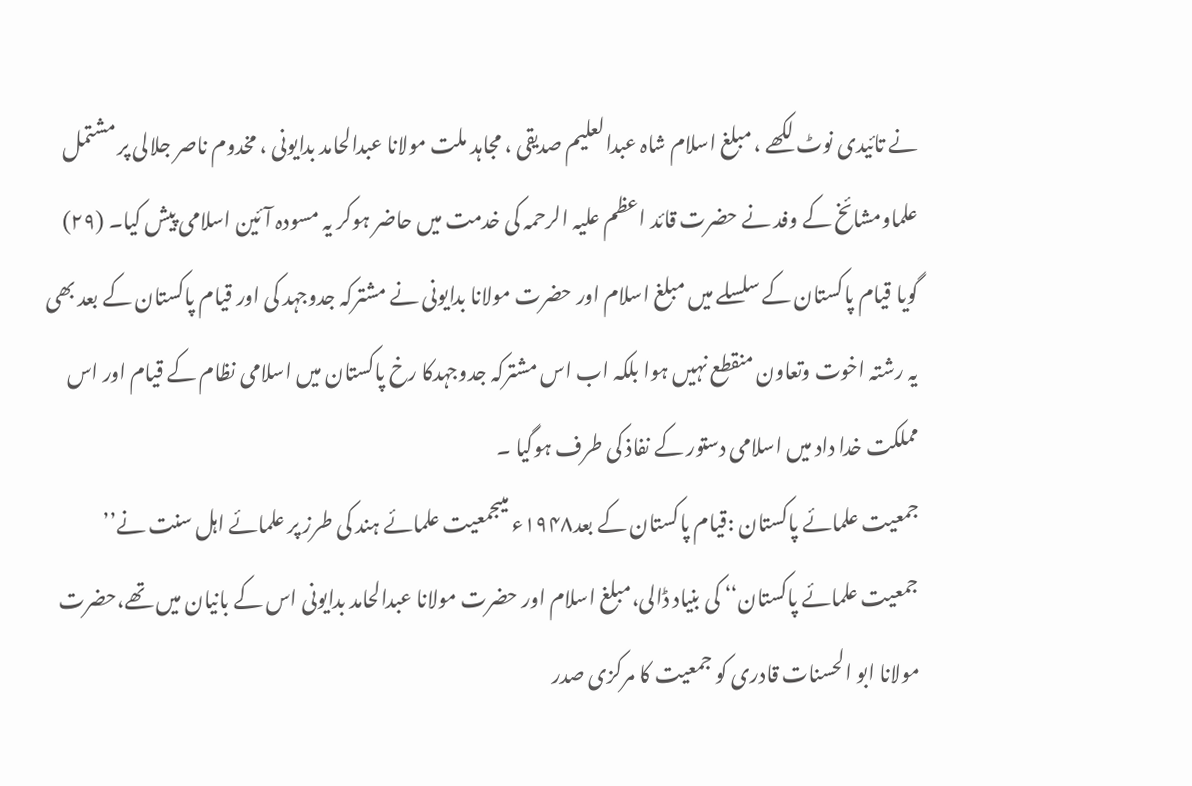نے تائیدی نوٹ لکھے ، مبلغ اسلام شاہ عبدالعلیم صدیقی ، مجاہد ملت مولانا عبدالحامد بدایونی ، مخدوم ناصر جلالی پر مشتمل علماومشائخ کے وفد نے حضرت قائد اعظم علیہ الرحمہ کی خدمت میں حاضر ہوکر یہ مسودہ آئین اسلامی پیش کیا۔ (۲۹)
گویا قیام پاکستان کے سلسلے میں مبلغ اسلام اور حضرت مولانا بدایونی نے مشترکہ جدوجہد کی اور قیام پاکستان کے بعد بھی یہ رشتہ اخوت وتعاون منقطع نہیں ہوا بلکہ اب اس مشترکہ جدوجہدکا رخ پاکستان میں اسلامی نظام کے قیام اور اس مملکت خدا داد میں اسلامی دستور کے نفاذ کی طرف ہوگیا ۔
جمعیت علمائے پاکستان :قیام پاکستان کے بعد۱۹۴۸ء میںجمعیت علمائے ہند کی طرز پر علمائے اہل سنت نے’’ جمعیت علمائے پاکستان‘‘ کی بنیاد ڈالی،مبلغ اسلام اور حضرت مولانا عبدالحامد بدایونی اس کے بانیان میں تھے،حضرت مولانا ابو الحسنات قادری کو جمعیت کا مرکزی صدر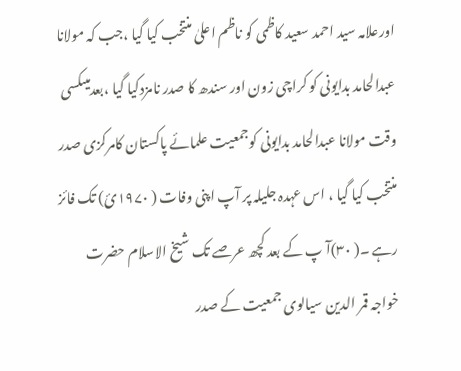اورعلامہ سید احمد سعید کاظمی کو ناظم اعلیٰ منتخب کیا گیا ،جب کہ مولانا عبدالحامد بدایونی کو کراچی زون اور سندھ کا صدر نامزدکیا گیا ،بعدمیںکسی وقت مولانا عبدالحامد بدایونی کوجمعیت علمائے پاکستان کامرکزی صدر منتخب کیا گیا ، اس عہدہ جلیلہ پر آپ اپنی وفات ( ۱۹۷۰ئ) تک فائز رہے ۔( ۳۰)آ پ کے بعد کچھ عرصے تک شیخ الاسلام حضرت خواجہ قمر الدین سیالوی جمعیت کے صدر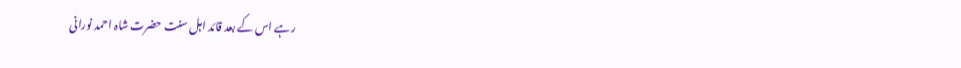رہے اس کے بعد قائد اہل سنت حضرت شاہ احمد نورانی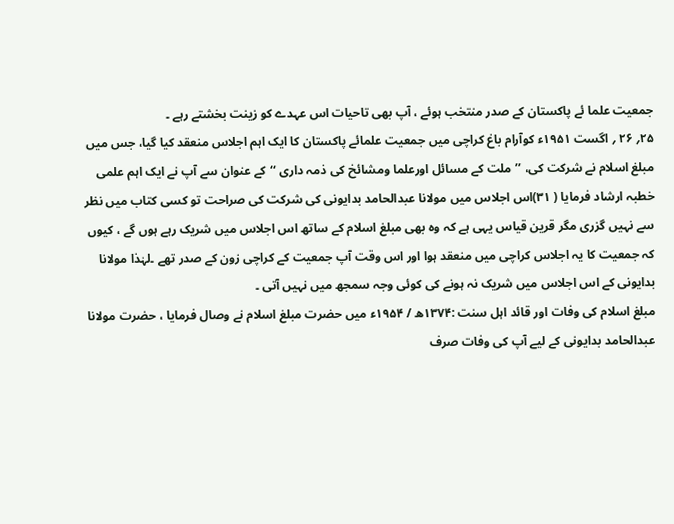جمعیت علما ئے پاکستان کے صدر منتخب ہوئے ، آپ بھی تاحیات اس عہدے کو زینت بخشتے رہے ۔
۲۵؍ ۲۶ ؍ اگست ۱۹۵۱ء کوآرام باغ کراچی میں جمعیت علمائے پاکستان کا ایک اہم اجلاس منعقد کیا گیا، جس میں مبلغ اسلام نے شرکت کی، ’’ملت کے مسائل اورعلما ومشائخ کی ذمہ داری ‘‘کے عنوان سے آپ نے ایک اہم علمی خطبہ ارشاد فرمایا ( ۳۱)اس اجلاس میں مولانا عبدالحامد بدایونی کی شرکت کی صراحت تو کسی کتاب میں نظر سے نہیں گزری مگر قرین قیاس یہی ہے کہ وہ بھی مبلغ اسلام کے ساتھ اس اجلاس میں شریک رہے ہوں گے ، کیوں کہ جمعیت کا یہ اجلاس کراچی میں منعقد ہوا اور اس وقت آپ جمعیت کے کراچی زون کے صدر تھے ۔لہٰذا مولانا بدایونی کے اس اجلاس میں شریک نہ ہونے کی کوئی وجہ سمجھ میں نہیں آتی ۔
مبلغ اسلام کی وفات اور قائد اہل سنت :۱۳۷۴ھ / ۱۹۵۴ء میں حضرت مبلغ اسلام نے وصال فرمایا ، حضرت مولانا عبدالحامد بدایونی کے لیے آپ کی وفات صرف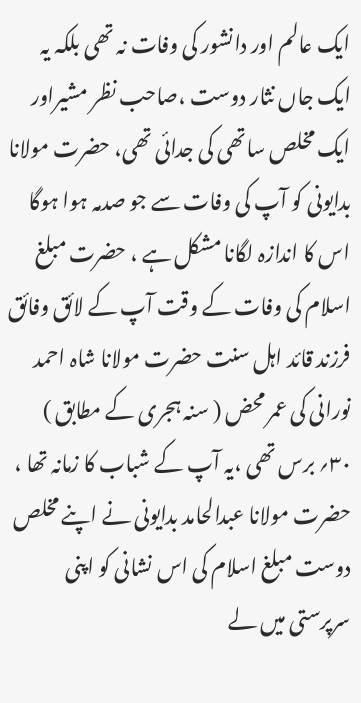ایک عالم اور دانشور کی وفات نہ تھی بلکہ یہ ایک جاں نثار دوست ،صاحب نظر مشیراور ایک مخلص ساتھی کی جدائی تھی، حضرت مولانا بدایونی کو آپ کی وفات سے جو صدمہ ہوا ہوگا اس کا اندازہ لگانا مشکل ہے ، حضرت مبلغ اسلام کی وفات کے وقت آپ کے لائق وفائق فرزند قائد اہل سنت حضرت مولانا شاہ احمد نورانی کی عمر محض ( سنہ ہجری کے مطابق ) ۳۰؍ برس تھی ،یہ آپ کے شباب کا زمانہ تھا ، حضرت مولانا عبدالحامد بدایونی نے اپنے مخلص دوست مبلغ اسلام کی اس نشانی کو اپنی سرپرستی میں لے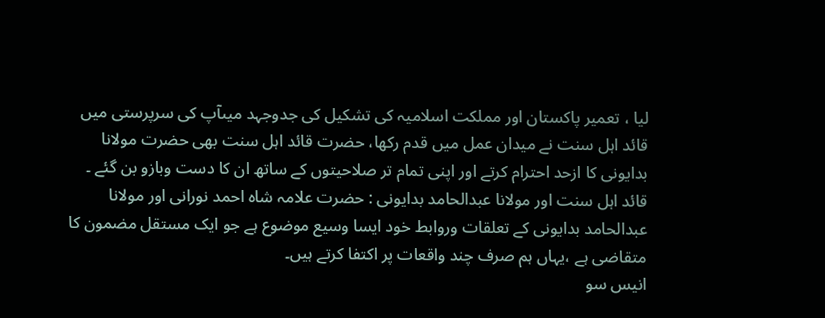لیا ، تعمیر پاکستان اور مملکت اسلامیہ کی تشکیل کی جدوجہد میںآپ کی سرپرستی میں قائد اہل سنت نے میدان عمل میں قدم رکھا، حضرت قائد اہل سنت بھی حضرت مولانا بدایونی کا ازحد احترام کرتے اور اپنی تمام تر صلاحیتوں کے ساتھ ان کا دست وبازو بن گئے ۔
قائد اہل سنت اور مولانا عبدالحامد بدایونی : حضرت علامہ شاہ احمد نورانی اور مولانا عبدالحامد بدایونی کے تعلقات وروابط خود ایسا وسیع موضوع ہے جو ایک مستقل مضمون کا متقاضی ہے ،یہاں ہم صرف چند واقعات پر اکتفا کرتے ہیں۔
انیس سو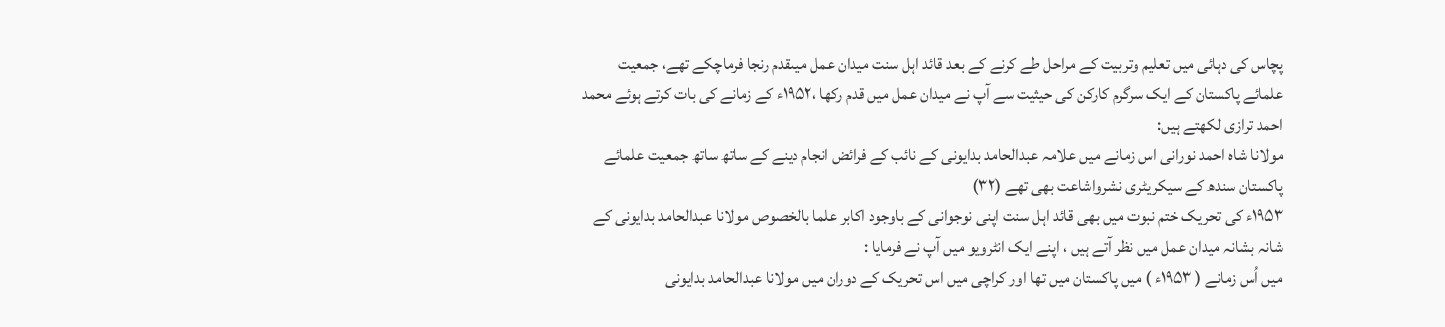پچاس کی دہائی میں تعلیم وتربیت کے مراحل طے کرنے کے بعد قائد اہل سنت میدان عمل میںقدم رنجا فرماچکے تھے، جمعیت علمائے پاکستان کے ایک سرگرم کارکن کی حیثیت سے آپ نے میدان عمل میں قدم رکھا ،۱۹۵۲ء کے زمانے کی بات کرتے ہوئے محمد احمد ترازی لکھتے ہیں:
مولانا شاہ احمد نورانی اس زمانے میں علامہ عبدالحامد بدایونی کے نائب کے فرائض انجام دینے کے ساتھ ساتھ جمعیت علمائے پاکستان سندھ کے سیکریٹری نشرواشاعت بھی تھے (۳۲)
۱۹۵۳ء کی تحریک ختم نبوت میں بھی قائد اہل سنت اپنی نوجوانی کے باوجود اکابر علما بالخصوص مولانا عبدالحامد بدایونی کے شانہ بشانہ میدان عمل میں نظر آتے ہیں ، اپنے ایک انٹرویو میں آپ نے فرمایا :
میں اُس زمانے ( ۱۹۵۳ء ) میں پاکستان میں تھا اور کراچی میں اس تحریک کے دوران میں مولانا عبدالحامد بدایونی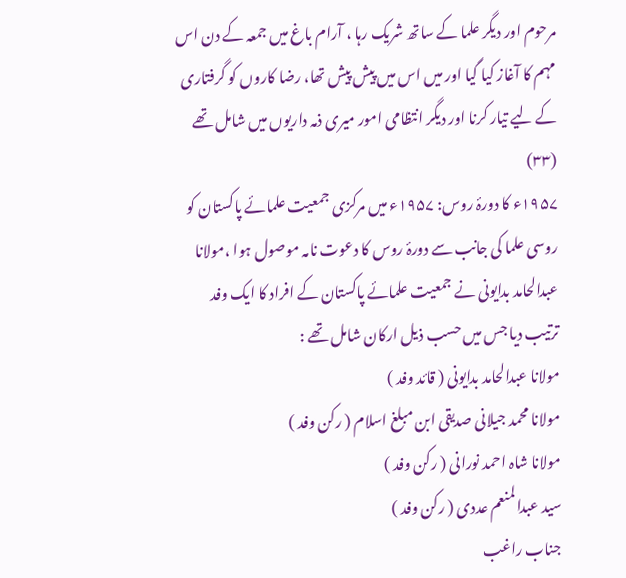مرحوم اور دیگر علما کے ساتھ شریک رہا ، آرام باغ میں جمعہ کے دن اس مہم کا آغاز کیا گیا اور میں اس میں پیش پیش تھا، رضا کاروں کو گرفتاری کے لیے تیار کرنا اور دیگر انتظامی امور میری ذمہ داریوں میں شامل تھے (۳۳)
۱۹۵۷ء کا دورۂ روس: ۱۹۵۷ء میں مرکزی جمعیت علمائے پاکستان کو روسی علما کی جانب سے دورۂ روس کا دعوت نامہ موصول ہوا ،مولانا عبدالحامد بدایونی نے جمعیت علمائے پاکستان کے افراد کا ایک وفد ترتیب دیا جس میں حسب ذیل ارکان شامل تھے :
مولانا عبدالحامد بدایونی ( قائد وفد )
مولانا محمد جیلانی صدیقی ابن مبلغ اسلام ( رکن وفد )
مولانا شاہ احمد نورانی ( رکن وفد )
سید عبدالمنعم عددی ( رکن وفد )
جناب راغب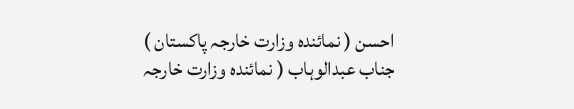احسن ( نمائندہ وزارت خارجہ پاکستان )
جناب عبدالوہاب ( نمائندہ وزارت خارجہ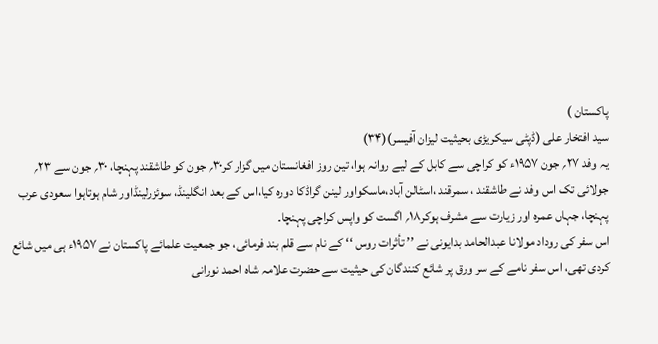پاکستان )
سید افتخار علی (ڈپٹی سیکریڑی بحیثیت لیزان آفیسر)(۳۴)
یہ وفد ۲۷؍ جون ۱۹۵۷ء کو کراچی سے کابل کے لیے روانہ ہوا، تین روز افغانستان میں گزار کر۳۰؍ جون کو طاشقند پہنچا، ۳۰؍ جون سے ۲۳؍ جولائی تک اس وفد نے طاشقند ، سمرقند ،اسٹالن آباد،ماسکواور لینن گراڈکا دورہ کیا،اس کے بعد انگلینڈ، سوئزرلینڈاور شام ہوتاہوا سعودی عرب پہنچا، جہاں عمرہ اور زیارت سے مشرف ہوکر۱۸؍ اگست کو واپس کراچی پہنچا۔
اس سفر کی روداد مولانا عبدالحامد بدایونی نے ’’ تأثرات روس ‘‘ کے نام سے قلم بند فرمائی، جو جمعیت علمائے پاکستان نے ۱۹۵۷ء ہی میں شائع کردی تھی، اس سفر نامے کے سر ورق پر شائع کنندگان کی حیثیت سے حضرت علامہ شاہ احمد نورانی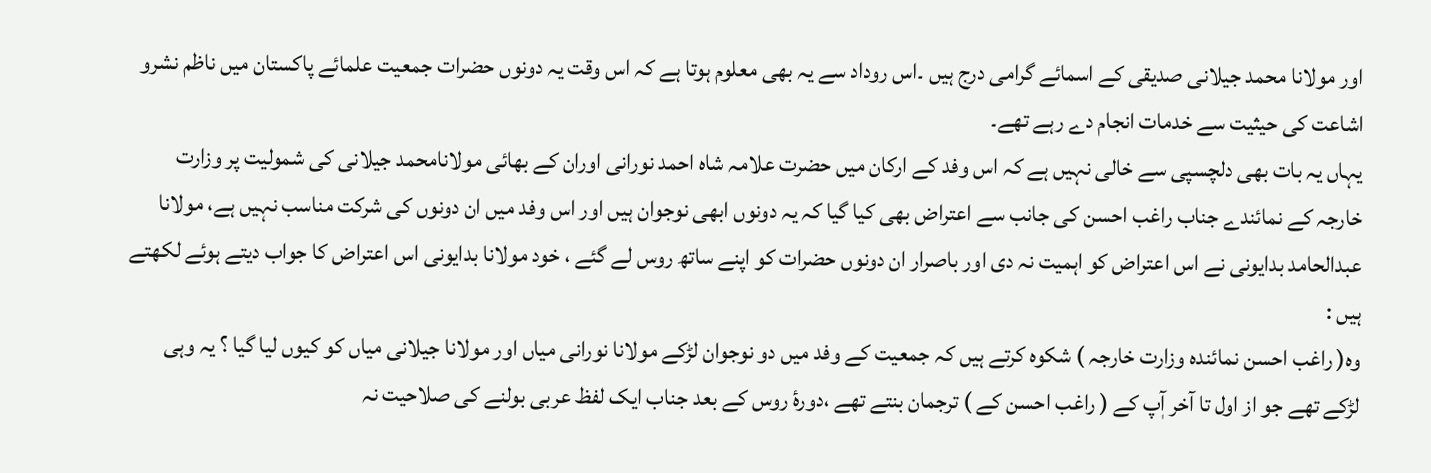اور مولانا محمد جیلانی صدیقی کے اسمائے گرامی درج ہیں ۔اس روداد سے یہ بھی معلوم ہوتا ہے کہ اس وقت یہ دونوں حضرات جمعیت علمائے پاکستان میں ناظم نشرو اشاعت کی حیثیت سے خدمات انجام دے رہے تھے۔
یہاں یہ بات بھی دلچسپی سے خالی نہیں ہے کہ اس وفد کے ارکان میں حضرت علامہ شاہ احمد نورانی اوران کے بھائی مولانامحمد جیلانی کی شمولیت پر وزارت خارجہ کے نمائندے جناب راغب احسن کی جانب سے اعتراض بھی کیا گیا کہ یہ دونوں ابھی نوجوان ہیں اور اس وفد میں ان دونوں کی شرکت مناسب نہیں ہے، مولانا عبدالحامد بدایونی نے اس اعتراض کو اہمیت نہ دی اور باصرار ان دونوں حضرات کو اپنے ساتھ روس لے گئے ، خود مولانا بدایونی اس اعتراض کا جواب دیتے ہوئے لکھتے ہیں :
وہ( راغب احسن نمائندہ وزارت خارجہ ) شکوہ کرتے ہیں کہ جمعیت کے وفد میں دو نوجوان لڑکے مولانا نورانی میاں اور مولانا جیلانی میاں کو کیوں لیا گیا ؟ یہ وہی لڑکے تھے جو از اول تا آخر آٖپ کے ( راغب احسن کے ) ترجمان بنتے تھے ،دورۂ روس کے بعد جناب ایک لفظ عربی بولنے کی صلاحیت نہ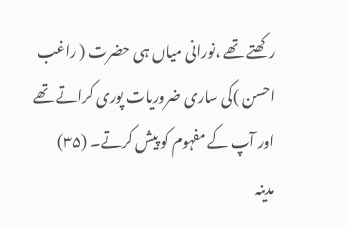رکھتے تھے ،نورانی میاں ہی حضرت ( راغب احسن )کی ساری ضروریات پوری کراتے تھے اور آپ کے مفہوم کو پیش کرتے۔ (۳۵)
مدینہ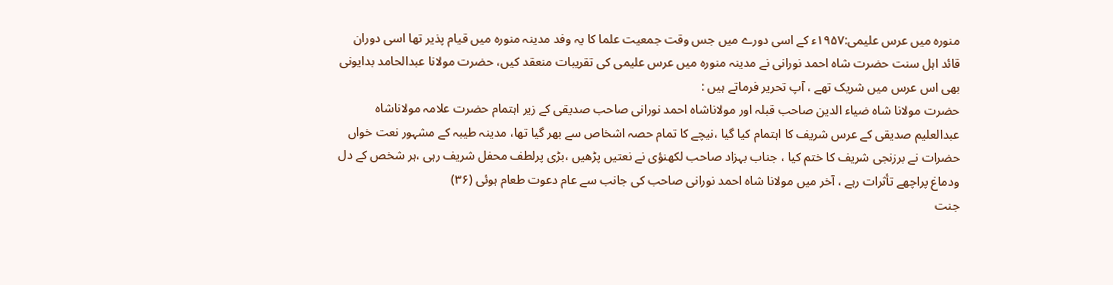منورہ میں عرس علیمی:۱۹۵۷ء کے اسی دورے میں جس وقت جمعیت علما کا یہ وفد مدینہ منورہ میں قیام پذیر تھا اسی دوران قائد اہل سنت حضرت شاہ احمد نورانی نے مدینہ منورہ میں عرس علیمی کی تقریبات منعقد کیں، حضرت مولانا عبدالحامد بدایونی بھی اس عرس میں شریک تھے ، آپ تحریر فرماتے ہیں :
حضرت مولانا شاہ ضیاء الدین صاحب قبلہ اور مولاناشاہ احمد نورانی صاحب صدیقی کے زیر اہتمام حضرت علامہ مولاناشاہ عبدالعلیم صدیقی کے عرس شریف کا اہتمام کیا گیا ،نیچے کا تمام حصہ اشخاص سے بھر گیا تھا، مدینہ طیبہ کے مشہور نعت خواں حضرات نے برزنجی شریف کا ختم کیا ، جناب بہزاد صاحب لکھنؤی نے نعتیں پڑھیں ،بڑی پرلطف محفل شریف رہی ،ہر شخص کے دل ودماغ پراچھے تأثرات رہے ، آخر میں مولانا شاہ احمد نورانی صاحب کی جانب سے عام دعوت طعام ہوئی (۳۶)
جنت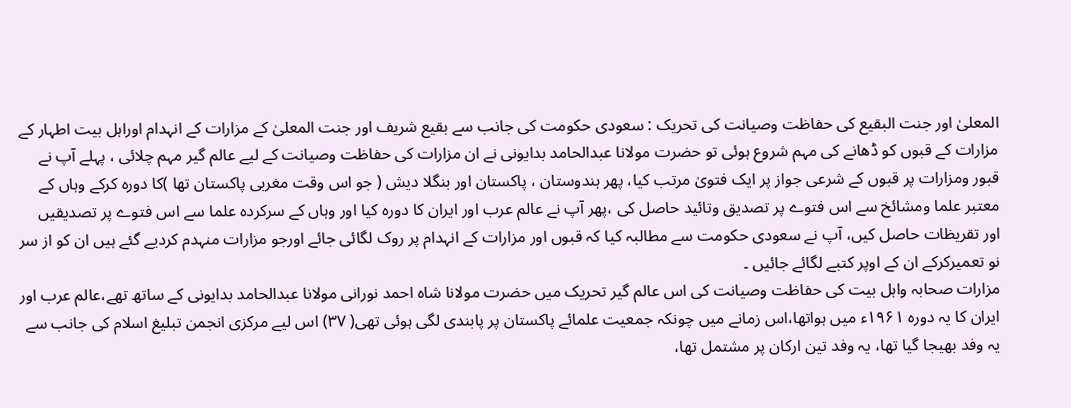المعلیٰ اور جنت البقیع کی حفاظت وصیانت کی تحریک : سعودی حکومت کی جانب سے بقیع شریف اور جنت المعلیٰ کے مزارات کے انہدام اوراہل بیت اطہار کے مزارات کے قبوں کو ڈھانے کی مہم شروع ہوئی تو حضرت مولانا عبدالحامد بدایونی نے ان مزارات کی حفاظت وصیانت کے لیے عالم گیر مہم چلائی ، پہلے آپ نے قبور ومزارات پر قبوں کے شرعی جواز پر ایک فتویٰ مرتب کیا، پھر ہندوستان ، پاکستان اور بنگلا دیش ( جو اس وقت مغربی پاکستان تھا )کا دورہ کرکے وہاں کے معتبر علما ومشائخ سے اس فتوے پر تصدیق وتائید حاصل کی ،پھر آپ نے عالم عرب اور ایران کا دورہ کیا اور وہاں کے سرکردہ علما سے اس فتوے پر تصدیقیں اور تقریظات حاصل کیں، آپ نے سعودی حکومت سے مطالبہ کیا کہ قبوں اور مزارات کے انہدام پر روک لگائی جائے اورجو مزارات منہدم کردیے گئے ہیں ان کو از سر نو تعمیرکرکے ان کے اوپر کتبے لگائے جائیں ۔
مزارات صحابہ واہل بیت کی حفاظت وصیانت کی اس عالم گیر تحریک میں حضرت مولانا شاہ احمد نورانی مولانا عبدالحامد بدایونی کے ساتھ تھے،عالم عرب اور ایران کا یہ دورہ ۱۹۶۱ء میں ہواتھا،اس زمانے میں چونکہ جمعیت علمائے پاکستان پر پابندی لگی ہوئی تھی( ۳۷) اس لیے مرکزی انجمن تبلیغ اسلام کی جانب سے یہ وفد بھیجا گیا تھا، یہ وفد تین ارکان پر مشتمل تھا،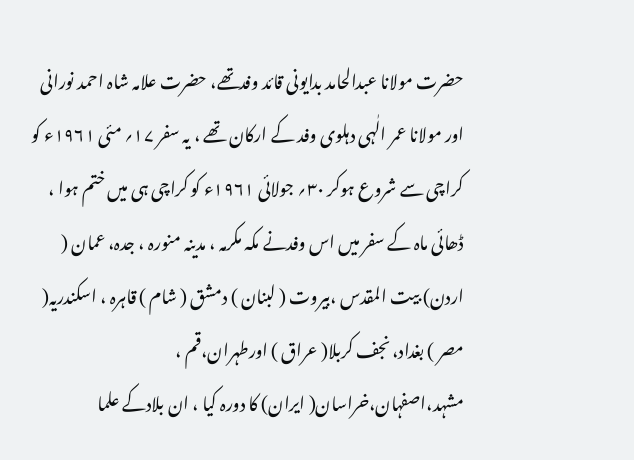حضرت مولانا عبدالحامد بدایونی قائد وفدتھے، حضرت علامہ شاہ احمد نورانی اور مولانا عمر الٰہی دہلوی وفد کے ارکان تھے ، یہ سفر ۱۷؍ مئی ۱۹۶۱ء کو کراچی سے شروع ہوکر ۳۰؍ جولائی ۱۹۶۱ء کو کراچی ہی میں ختم ہوا ، ڈھائی ماہ کے سفر میں اس وفدنے مکہ مکرمہ ، مدینہ منورہ ، جدہ، عمان ( اردن) بیت المقدس ،بیروت ( لبنان ) دمشق ( شام ) قاہرہ ، اسکندریہ( مصر ) بغداد، نجف کربلا( عراق ) اورطہران،قم ، مشہد،اصفہان،خراسان( ایران) کا دورہ کیا ، ان بلادکے علما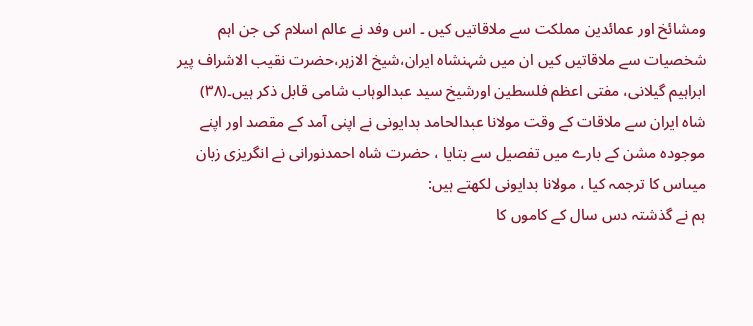ومشائخ اور عمائدین مملکت سے ملاقاتیں کیں ۔ اس وفد نے عالم اسلام کی جن اہم شخصیات سے ملاقاتیں کیں ان میں شہنشاہ ایران،شیخ الازہر،حضرت نقیب الاشراف پیر ابراہیم گیلانی، مفتی اعظم فلسطین اورشیخ سید عبدالوہاب شامی قابل ذکر ہیں۔(۳۸)
شاہ ایران سے ملاقات کے وقت مولانا عبدالحامد بدایونی نے اپنی آمد کے مقصد اور اپنے موجودہ مشن کے بارے میں تفصیل سے بتایا ، حضرت شاہ احمدنورانی نے انگریزی زبان میںاس کا ترجمہ کیا ، مولانا بدایونی لکھتے ہیں:
ہم نے گذشتہ دس سال کے کاموں کا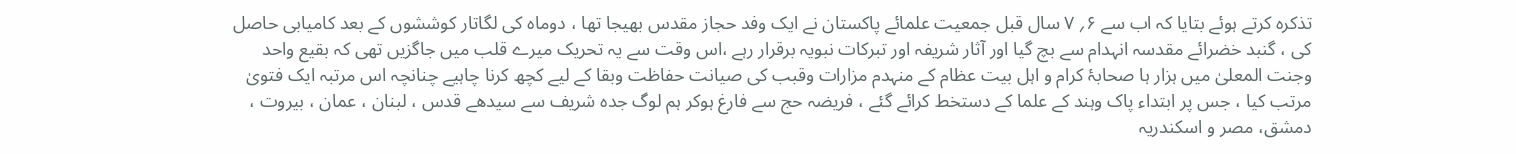تذکرہ کرتے ہوئے بتایا کہ اب سے ۶؍ ۷ سال قبل جمعیت علمائے پاکستان نے ایک وفد حجاز مقدس بھیجا تھا ، دوماہ کی لگاتار کوششوں کے بعد کامیابی حاصل کی ، گنبد خضرائے مقدسہ انہدام سے بچ گیا اور آثار شریفہ اور تبرکات نبویہ برقرار رہے ،اس وقت سے یہ تحریک میرے قلب میں جاگزیں تھی کہ بقیع واحد وجنت المعلیٰ میں ہزار ہا صحابۂ کرام و اہل بیت عظام کے منہدم مزارات وقبب کی صیانت حفاظت وبقا کے لیے کچھ کرنا چاہیے چنانچہ اس مرتبہ ایک فتویٰ مرتب کیا ، جس پر ابتداء پاک وہند کے علما کے دستخط کرائے گئے ، فریضہ حج سے فارغ ہوکر ہم لوگ جدہ شریف سے سیدھے قدس ، لبنان ، عمان ، بیروت ، دمشق، مصر و اسکندریہ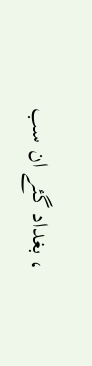، بغداد گئے ان سب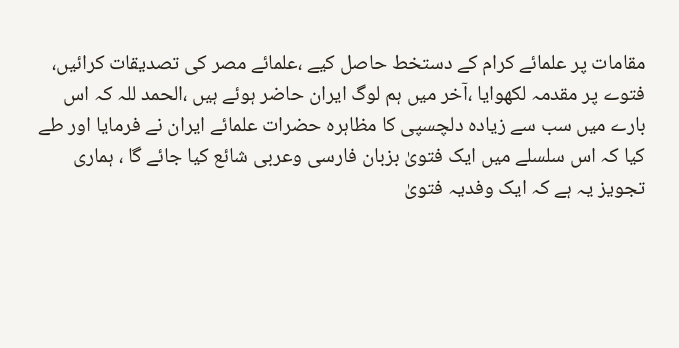مقامات پر علمائے کرام کے دستخط حاصل کیے ،علمائے مصر کی تصدیقات کرائیں، فتوے پر مقدمہ لکھوایا ،آخر میں ہم لوگ ایران حاضر ہوئے ہیں ،الحمد للہ کہ اس بارے میں سب سے زیادہ دلچسپی کا مظاہرہ حضرات علمائے ایران نے فرمایا اور طے کیا کہ اس سلسلے میں ایک فتویٰ بزبان فارسی وعربی شائع کیا جائے گا ، ہماری تجویز یہ ہے کہ ایک وفدیہ فتویٰ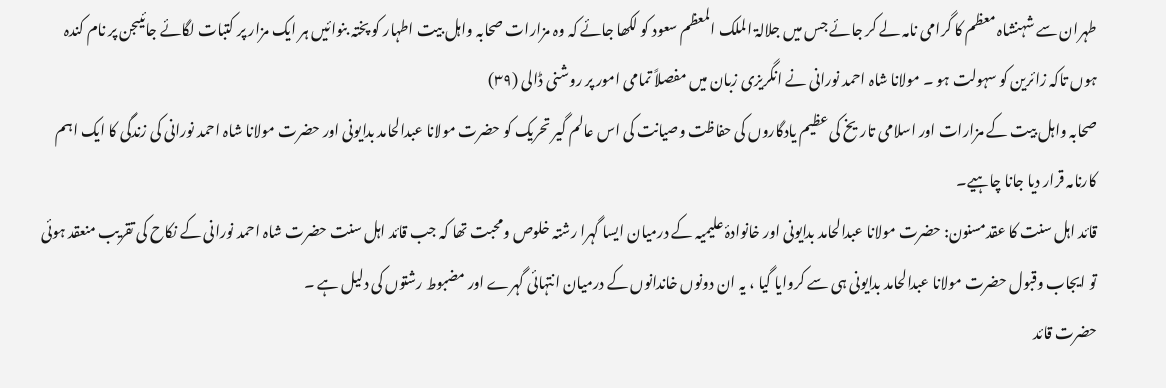طہران سے شہنشاہ معظم کا گرامی نامہ لے کر جائے جس میں جلالۃ الملک المعظم سعود کو لکھا جائے کہ وہ مزارات صحابہ واہل بیت اطہار کو پختہ بنوائیں ہر ایک مزار پر کتبات لگائے جائیںجن پر نام کندہ ہوں تاکہ زائرین کو سہولت ہو ۔ مولانا شاہ احمد نورانی نے انگریزی زبان میں مفصلاً تمامی امور پر روشنی ڈالی (۳۹)
صحابہ واہل بیت کے مزارات اور اسلامی تاریخ کی عظیم یادگاروں کی حفاظت وصیانت کی اس عالم گیر تحریک کو حضرت مولانا عبدالحامد بدایونی اور حضرت مولانا شاہ احمد نورانی کی زندگی کا ایک اہم کارنامہ قرار دیا جانا چاہیے۔
قائد اہل سنت کا عقدمسنون: حضرت مولانا عبدالحامد بدایونی اور خانوادۂ علیمیہ کے درمیان ایسا گہرا رشتہ خلوص ومحبت تھا کہ جب قائد اہل سنت حضرت شاہ احمد نورانی کے نکاح کی تقریب منعقد ہوئی تو ایجاب وقبول حضرت مولانا عبدالحامد بدایونی ہی سے کروایا گیا ، یہ ان دونوں خاندانوں کے درمیان انتہائی گہرے اور مضبوط رشتوں کی دلیل ہے ۔
حضرت قائد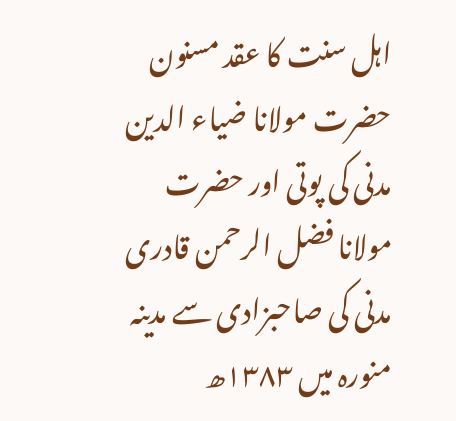اہل سنت کا عقد مسنون حضرت مولانا ضیاء الدین مدنی کی پوتی اور حضرت مولانا فضل الرحمن قادری مدنی کی صاحبزادی سے مدینہ منورہ میں ۱۳۸۳ھ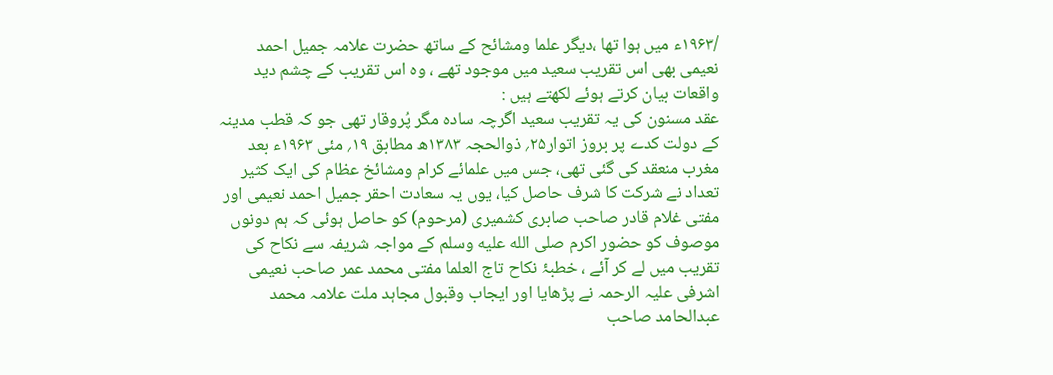/۱۹۶۳ء میں ہوا تھا ،دیگر علما ومشائح کے ساتھ حضرت علامہ جمیل احمد نعیمی بھی اس تقریب سعید میں موجود تھے ، وہ اس تقریب کے چشم دید واقعات بیان کرتے ہوئے لکھتے ہیں :
عقد مسنون کی یہ تقریب سعید اگرچہ سادہ مگر پُروقار تھی جو کہ قطب مدینہ کے دولت کدے پر بروز اتوار۲۵؍ ذوالحجہ ۱۳۸۳ھ مطابق ۱۹؍ مئی ۱۹۶۳ء بعد مغرب منعقد کی گئی تھی، جس میں علمائے کرام ومشائخ عظام کی ایک کثیر تعداد نے شرکت کا شرف حاصل کیا، یوں یہ سعادت احقر جمیل احمد نعیمی اور مفتی غلام قادر صاحب صابری کشمیری (مرحوم) کو حاصل ہوئی کہ ہم دونوں موصوف کو حضور اکرم صلى الله عليه وسلم کے مواجہ شریفہ سے نکاح کی تقریب میں لے کر آئے ، خطبۂ نکاح تاج العلما مفتی محمد عمر صاحب نعیمی اشرفی علیہ الرحمہ نے پڑھایا اور ایجاب وقبول مجاہد ملت علامہ محمد عبدالحامد صاحب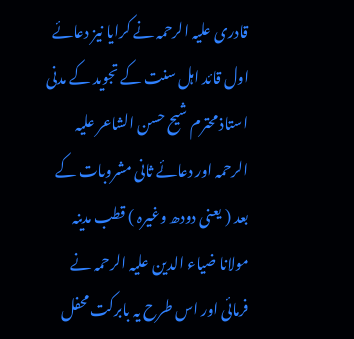قادری علیہ الرحمہ نے کرایا نیز دعائے اول قائد اہل سنت کے تجوید کے مدنی استاذ محترم شیح حسن الشاعر علیہ الرحمہ اور دعائے ثانی مشروبات کے بعد ( یعنی دودھ وغیرہ ) قطب مدینہ مولانا ضیاء الدین علیہ الرحمہ نے فرمائی اور اس طرح یہ بابرکت محفل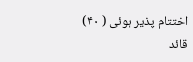اختتام پذیر ہوئی ( ۴۰)
قائد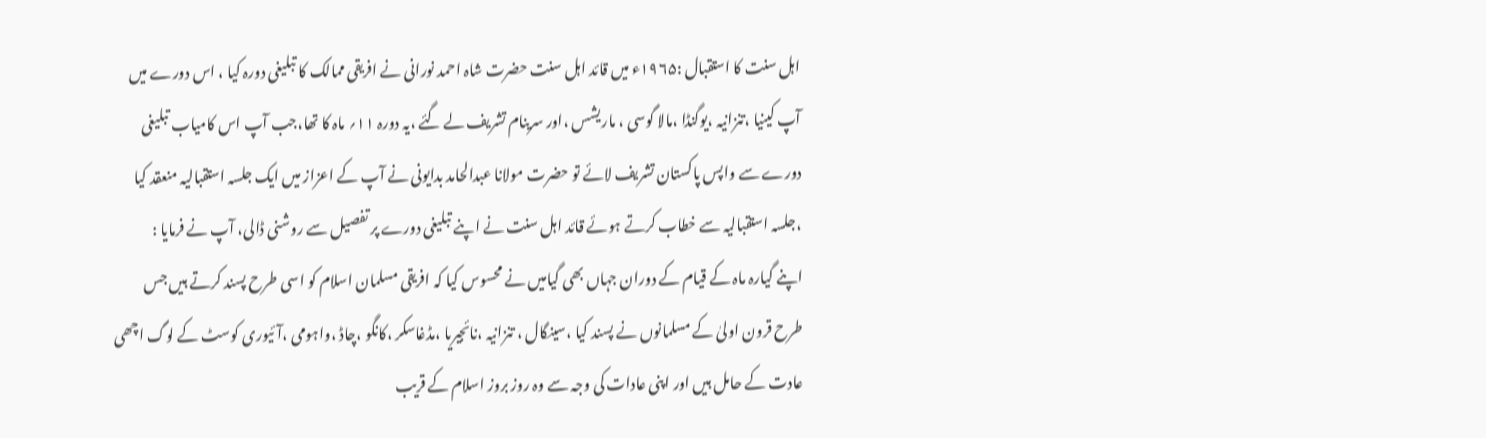اہل سنت کا استقبال :۱۹۶۵ء میں قائد اہل سنت حضرت شاہ احمد نورانی نے افریقی ممالک کا تبلیغی دورہ کیا ، اس دورے میں آپ کینیا ،تنزانیہ ،یوگنڈا ،مالا گوسی ، ماریشس ،اور سرینام تشریف لے گئے ،یہ دورہ ۱۱؍ ماہ کا تھا،جب آپ اس کامیاب تبلیغی دورے سے واپس پاکستان تشریف لائے تو حضرت مولانا عبدالحامد بدایونی نے آپ کے اعزاز میں ایک جلسہ استقبالیہ منعقد کیا ،جلسہ استقبالیہ سے خطاب کرتے ہوئے قائد اہل سنت نے اپنے تبلیغی دورے پر تفصیل سے روشنی ڈالی، آپ نے فرمایا :
اپنے گیارہ ماہ کے قیام کے دوران جہاں بھی گیامیں نے محسوس کیا کہ افریقی مسلمان اسلام کو اسی طرح پسند کرتے ہیں جس طرح قرون اولیٰ کے مسلمانوں نے پسند کیا ،سینگال ، تنزانیہ ،نائجیریا ،مڈغاسکر ،کانگو ،چاڈ ،واہومی ،آئیوری کوسٹ کے لوگ اچھی عادت کے حامل ہیں اور اپنی عادات کی وجہ سے وہ روز بروز اسلام کے قریب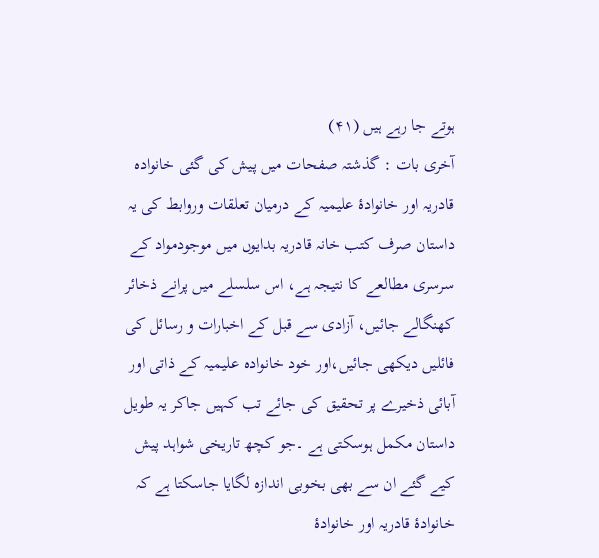ہوتے جا رہے ہیں (۴۱)
آخری بات : گذشتہ صفحات میں پیش کی گئی خانوادہ قادریہ اور خانوادۂ علیمیہ کے درمیان تعلقات وروابط کی یہ داستان صرف کتب خانہ قادریہ بدایوں میں موجودمواد کے سرسری مطالعے کا نتیجہ ہے، اس سلسلے میں پرانے ذخائر کھنگالے جائیں، آزادی سے قبل کے اخبارات و رسائل کی فائلیں دیکھی جائیں،اور خود خانوادہ علیمیہ کے ذاتی اور آبائی ذخیرے پر تحقیق کی جائے تب کہیں جاکر یہ طویل داستان مکمل ہوسکتی ہے ۔جو کچھ تاریخی شواہد پیش کیے گئے ان سے بھی بخوبی اندازہ لگایا جاسکتا ہے کہ خانوادۂ قادریہ اور خانوادۂ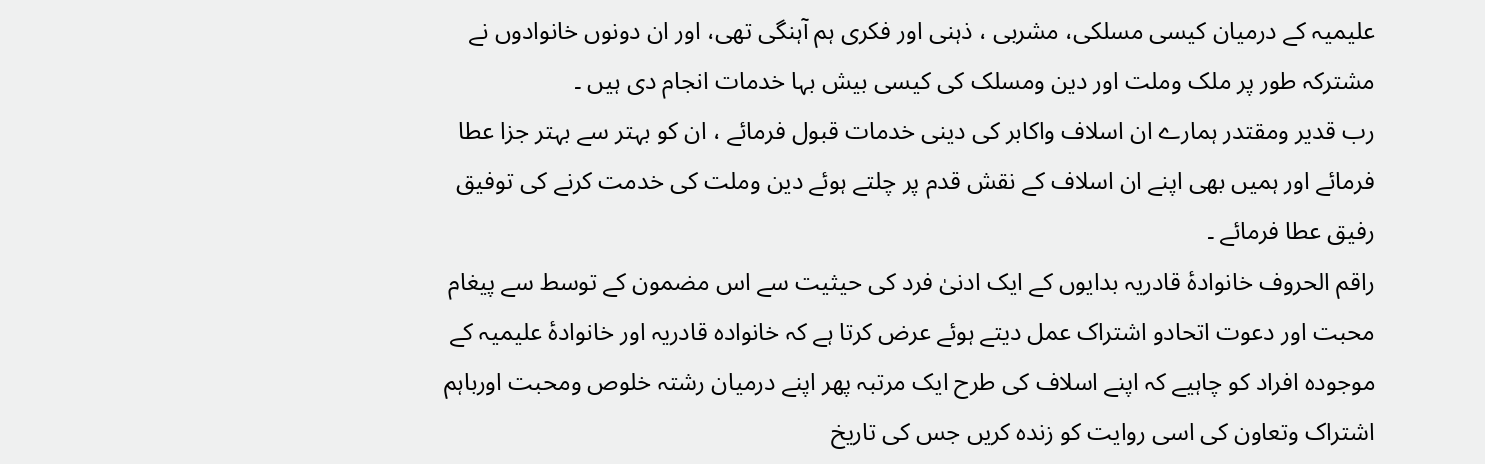علیمیہ کے درمیان کیسی مسلکی، مشربی ، ذہنی اور فکری ہم آہنگی تھی، اور ان دونوں خانوادوں نے مشترکہ طور پر ملک وملت اور دین ومسلک کی کیسی بیش بہا خدمات انجام دی ہیں ۔
رب قدیر ومقتدر ہمارے ان اسلاف واکابر کی دینی خدمات قبول فرمائے ، ان کو بہتر سے بہتر جزا عطا فرمائے اور ہمیں بھی اپنے ان اسلاف کے نقش قدم پر چلتے ہوئے دین وملت کی خدمت کرنے کی توفیق رفیق عطا فرمائے ۔
راقم الحروف خانوادۂ قادریہ بدایوں کے ایک ادنیٰ فرد کی حیثیت سے اس مضمون کے توسط سے پیغام محبت اور دعوت اتحادو اشتراک عمل دیتے ہوئے عرض کرتا ہے کہ خانوادہ قادریہ اور خانوادۂ علیمیہ کے موجودہ افراد کو چاہیے کہ اپنے اسلاف کی طرح ایک مرتبہ پھر اپنے درمیان رشتہ خلوص ومحبت اورباہم اشتراک وتعاون کی اسی روایت کو زندہ کریں جس کی تاریخ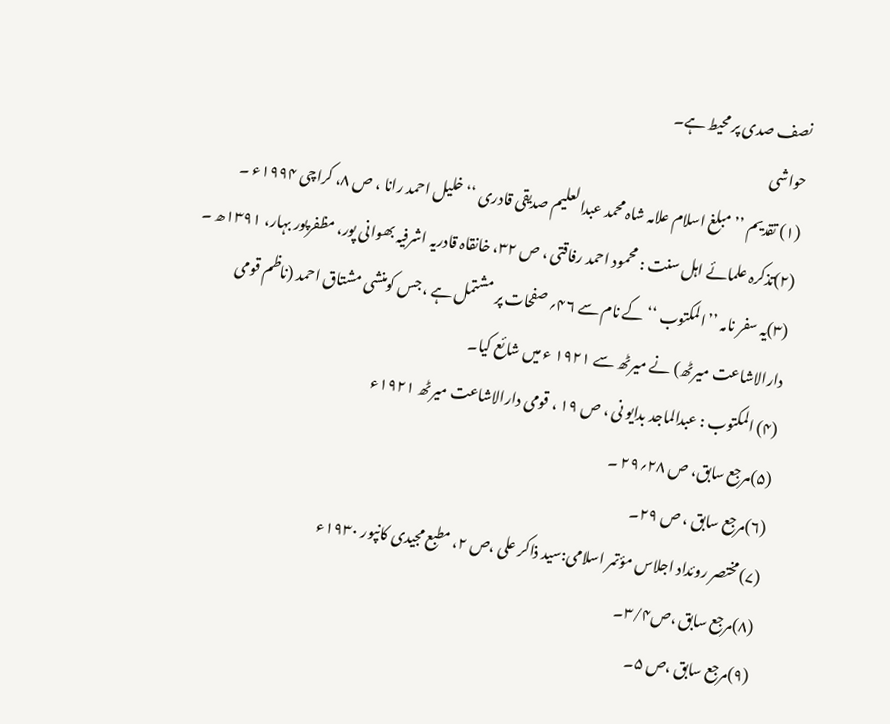نصف صدی پر محیط ہے۔
حواشی
(۱) تقدیم ’’ مبلغ اسلام علامہ شاہ محمد عبدالعلیم صدیقی قادری ‘‘ خلیل احمد رانا ، ص ۸، کراچی ۱۹۹۴ء ۔
(۲)تذکرہ علمائے اہل سنت : محمود احمد رفاقتی ، ص ۳۲، خانقاہ قادریہ اشرفیہ بھوانی پور، مظفرپور بہار، ۱۳۹۱ھ ۔
(۳)یہ سفر نامہ ’’المکتوب ‘‘کے نام سے ۴۶؍ صفحات پر مشتمل ہے ، جس کومنشی مشتاق احمد (ناظم قومی
دارالاشاعت میرٹھ) نے میرٹھ سے ۱۹۲۱ ء میں شائع کیا۔
(۴) المکتوب : عبدالماجد بدایو نی ، ص ۱۹ ، قومی دارالاشاعت میرٹھ ۱۹۲۱ء
(۵)مرجع سابق، ص ۲۸؍۲۹ ۔
(۶)مرجع سابق ، ص ۲۹۔
(۷)مختصر روئداد اجلاس مؤتمر اسلامی:سید ذاکر علی ،ص ۲، مطبع مجیدی کانپور ۱۹۳۰ء
(۸)مرجع سابق ،ص۳/۴۔
(۹)مرجع سابق ،ص ۵۔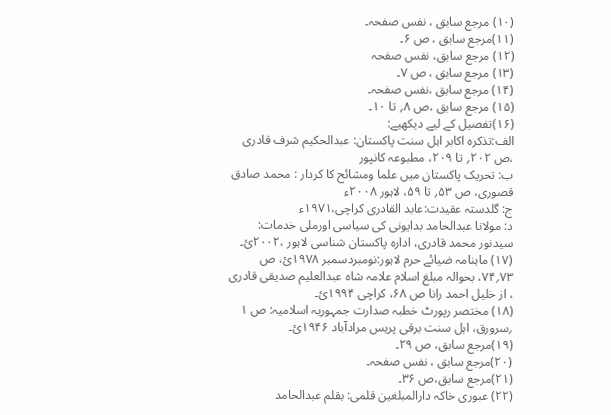(۱۰) مرجع سابق ، نفس صفحہ۔
(۱۱)مرجع سابق ، ص ۶۔
(۱۲) مرجع سابق، نفس صفحہ
(۱۳) مرجع سابق ، ص ۷۔
(۱۴) مرجع سابق ،نفس صفحہ۔
(۱۵) مرجع سابق ،ص ۸؍ تا ۱۰۔
(۱۶)تفصیل کے لیے دیکھیے:
الف:تذکرہ اکابر اہل سنت پاکستان: عبدالحکیم شرف قادری ،ص ۲۰۲؍ تا ۲۰۹، مطبوعہ کانپور
ب: تحریک پاکستان میں علما ومشائح کا کردار : محمد صادق قصوری، ص ۵۳؍ تا ۵۹، لاہور ۲۰۰۸ء
ج: گلدستہ عقیدت:عابد القادری کراچی،۱۹۷۱ء
د: مولانا عبدالحامد بدایونی کی سیاسی اورملی خدمات: سیدنور محمد قادری، ادارہ پاکستان شناسی لاہور ،۲۰۰۲ئ۔
(۱۷) ماہنامہ ضیائے حرم لاہور:نومبردسمبر ۱۹۷۸ئ، ص ۷۳؍۷۴، بحوالہ مبلغ اسلام علامہ شاہ عبدالعلیم صدیقی قادری ، از خلیل احمد رانا ص ۶۸، کراچی ۱۹۹۴ئ۔
(۱۸) مختصر رپورٹ خطبہ صدارت جمہوریہ اسلامیہ: ص ۱ ؍سرورق، اہل سنت برقی پریس مرادآباد ۱۹۴۶ئ۔
(۱۹)مرجع سابق، ص ۲۹۔
(۲۰)مرجع سابق ، نفس صفحہ۔
(۲۱)مرجع سابق،ص ۳۶۔
(۲۲) عبوری خاکہ دارالمبلغین قلمی: بقلم عبدالحامد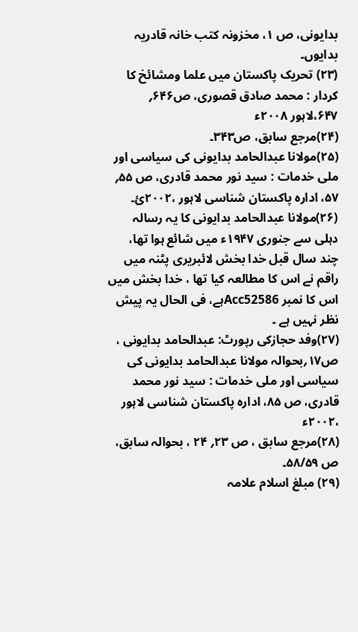بدایونی، ص ۱، مخزونہ کتب خانہ قادریہ بدایوں۔
(۲۳) تحریک پاکستان میں علما ومشائخ کا کردار : محمد صادق قصوری، ص۶۴۶؍ ۶۴۷،لاہور ۲۰۰۸ء
(۲۴)مرجع سابق، ص۳۴۳۔
(۲۵)مولانا عبدالحامد بدایونی کی سیاسی اور ملی خدمات : سید نور محمد قادری، ص ۵۵؍ ۵۷، ادارہ پاکستان شناسی لاہور ،۲۰۰۲ئ۔
(۲۶)مولانا عبدالحامد بدایونی کا یہ رسالہ دہلی سے جنوری ۱۹۴۷ء میں شائع ہوا تھا، چند سال قبل خدا بخش لائبریری پٹنہ میں راقم نے اس کا مطالعہ کیا تھا ، خدا بخش میں اس کا نمبر Acc52586ہے، فی الحال یہ پیش نظر نہیں ہے ۔
(۲۷)وفد حجازکی رپورٹ: عبدالحامد بدایونی ، ص۱۷؍بحوالہ مولانا عبدالحامد بدایونی کی سیاسی اور ملی خدمات : سید نور محمد قادری، ص ۸۵، ادارہ پاکستان شناسی لاہور ،۲۰۰۲ء
(۲۸)مرجع سابق ، ص ۲۳؍ ۲۴ ، بحوالہ سابق، ص ۵۸/۵۹۔
(۲۹) مبلغ اسلام علامہ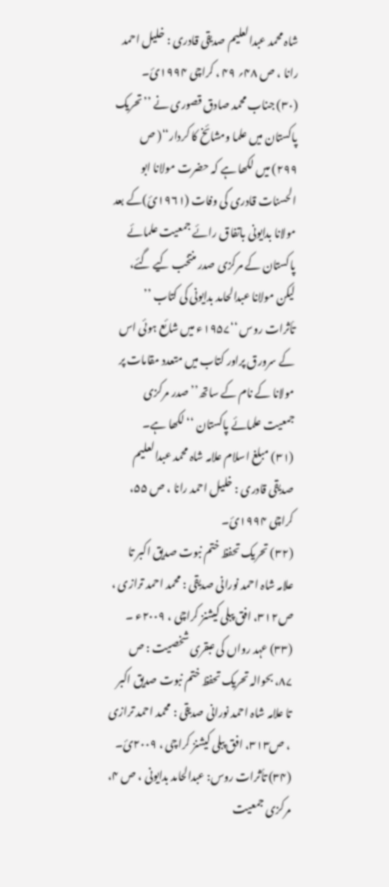شاہ محمد عبدالعلیم صدیقی قادری : خلیل احمد رانا ، ص ۴۸؍ ۴۹ ، کراچی ۱۹۹۴ئ۔
(۳۰) جناب محمد صادق قصوری نے ’’تحریک پاکستان میں علما ومشائخ کا کردار‘‘( ص ۲۹۹) میں لکھا ہے کہ حضرت مولانا ابو الحسنات قادری کی وفات (۱۹۶۱ئ)کے بعد مولانا بدایونی باتفاق رائے جمعیت علمائے پاکستان کے مرکزی صدر منتخب کیے گئے، لیکن مولانا عبدالحامد بدایونی کی کتاب ’’ تأثرات روس ‘‘۱۹۵۷ء میں شائع ہوئی اس کے سرورق پراور کتاب میں متعدد مقامات پر مولانا کے نام کے ساتھ’’ صدر مرکزی جمعیت علمائے پاکستان ‘‘ لکھا ہے۔
(۳۱) مبلغ اسلام علامہ شاہ محمد عبدالعلیم صدیقی قادری : خلیل احمد رانا ، ص ۵۵، کراچی ۱۹۹۴ئ۔
(۳۲) تحریک تحفظ ختم نبوت صدیق اکبر تا علامہ شاہ احمد نورانی صدیقی : محمد احمد ترازی ، ص۳۱۲، افق پبلی کیشنز کراچی ، ۲۰۰۹ء ۔
(۳۳) عہد رواں کی عبقری شخصیت : ص ۸۷، بحوالہ تحریک تحفظ ختم نبوت صدیق اکبر تا علامہ شاہ احمد نورانی صدیقی : محمد احمد ترازی ، ص۳۱۳، افق پبلی کیشنز کراچی ، ۲۰۰۹ئ۔
(۳۴) تأثرات روس: عبدالحامد بدایونی ، ص ۴، مرکزی جمعیت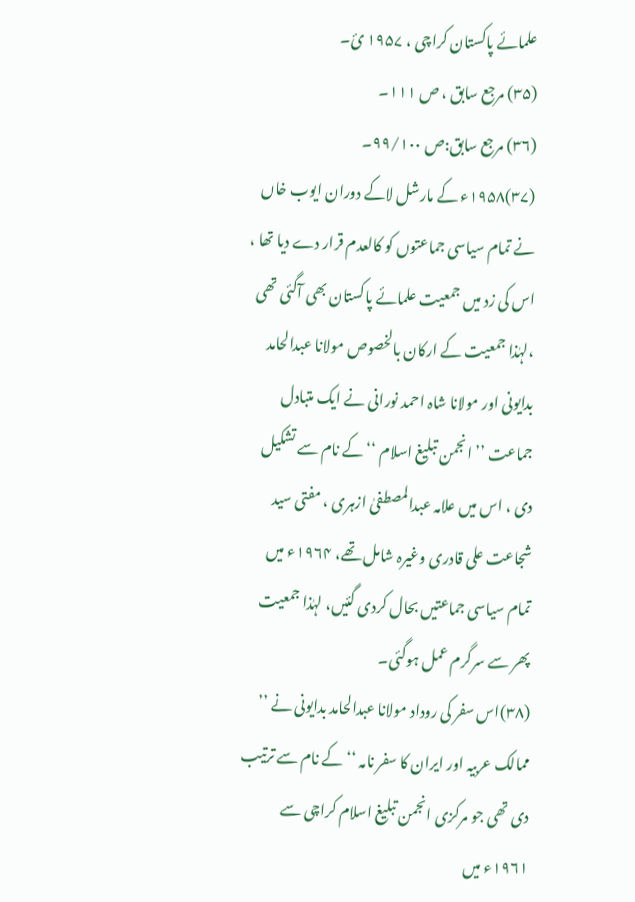علمائے پاکستان کراچی ، ۱۹۵۷ ئ۔
(۳۵) مرجع سابق ، ص ۱۱۱۔
(۳۶) مرجع سابق:ص ۹۹/۱۰۰۔
(۳۷)۱۹۵۸ء کے مارشل لاکے دوران ایوب خاں نے تمام سیاسی جماعتوں کو کالعدم قرار دے دیا تھا ، اس کی زد میں جمعیت علمائے پاکستان بھی آگئی تھی ،لہٰذا جمعیت کے ارکان بالخصوص مولانا عبدالحامد بدایونی اور مولانا شاہ احمد نورانی نے ایک متبادل جماعت ’’ انجمن تبلیغ اسلام ‘‘ کے نام سے تشکیل دی ، اس میں علامہ عبدالمصطفیٰ ازہری ، مفتی سید شجاعت علی قادری وغیرہ شامل تھے، ۱۹۶۴ء میں تمام سیاسی جماعتیں بحال کردی گئیں، لہٰذا جمعیت پھر سے سرگرم عمل ہوگئی۔
(۳۸)اس سفر کی روداد مولانا عبدالحامد بدایونی نے ’’ ممالک عربیہ اور ایران کا سفر نامہ ‘‘کے نام سے ترتیب دی تھی جو مرکزی انجمن تبلیغ اسلام کراچی سے ۱۹۶۱ء میں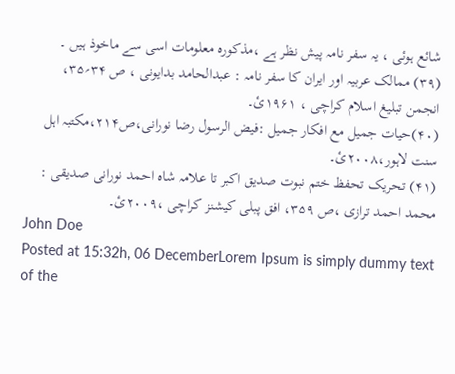شائع ہوئی ، یہ سفر نامہ پیش نظر ہے ،مذکورہ معلومات اسی سے ماخوذ ہیں ۔
(۳۹) ممالک عربیہ اور ایران کا سفر نامہ : عبدالحامد بدایونی ، ص ۳۴؍۳۵، انجمن تبلیغ اسلام کراچی ، ۱۹۶۱ئ۔
(۴۰)حیات جمیل مع افکار جمیل :فیض الرسول رضا نورانی،ص۲۱۴،مکتبہ اہل سنت لاہور،۲۰۰۸ئ۔
(۴۱) تحریک تحفظ ختم نبوت صدیق اکبر تا علامہ شاہ احمد نورانی صدیقی : محمد احمد ترازی ،ص ۳۵۹، افق پبلی کیشنز کراچی ،۲۰۰۹ئ۔
John Doe
Posted at 15:32h, 06 DecemberLorem Ipsum is simply dummy text of the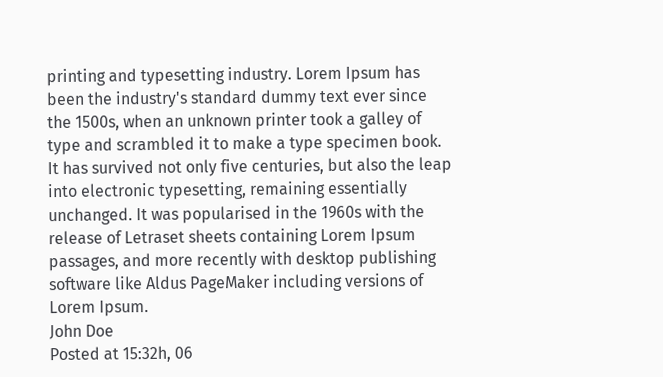printing and typesetting industry. Lorem Ipsum has been the industry's standard dummy text ever since the 1500s, when an unknown printer took a galley of type and scrambled it to make a type specimen book. It has survived not only five centuries, but also the leap into electronic typesetting, remaining essentially unchanged. It was popularised in the 1960s with the release of Letraset sheets containing Lorem Ipsum passages, and more recently with desktop publishing software like Aldus PageMaker including versions of Lorem Ipsum.
John Doe
Posted at 15:32h, 06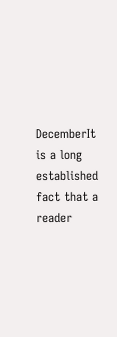DecemberIt is a long established fact that a reader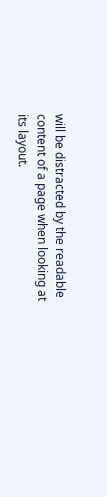will be distracted by the readable content of a page when looking at its layout.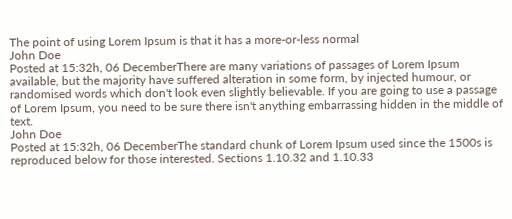The point of using Lorem Ipsum is that it has a more-or-less normal
John Doe
Posted at 15:32h, 06 DecemberThere are many variations of passages of Lorem Ipsum available, but the majority have suffered alteration in some form, by injected humour, or randomised words which don't look even slightly believable. If you are going to use a passage of Lorem Ipsum, you need to be sure there isn't anything embarrassing hidden in the middle of text.
John Doe
Posted at 15:32h, 06 DecemberThe standard chunk of Lorem Ipsum used since the 1500s is reproduced below for those interested. Sections 1.10.32 and 1.10.33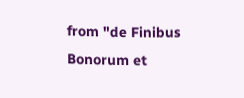from "de Finibus Bonorum et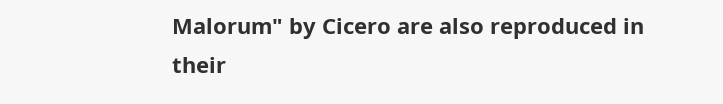Malorum" by Cicero are also reproduced in their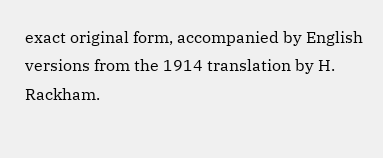exact original form, accompanied by English versions from the 1914 translation by H. Rackham.